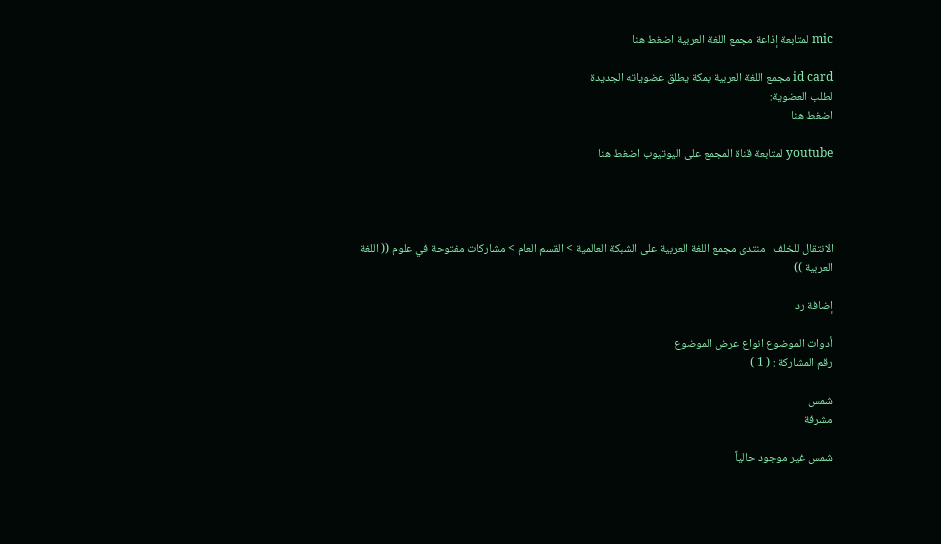mic لمتابعة إذاعة مجمع اللغة العربية اضغط هنا

id card مجمع اللغة العربية بمكة يطلق عضوياته الجديدة
لطلب العضوية:
اضغط هنا

youtube لمتابعة قناة المجمع على اليوتيوب اضغط هنا




الانتقال للخلف   منتدى مجمع اللغة العربية على الشبكة العالمية > القسم العام > مشاركات مفتوحة في علوم (( اللغة العربية ))

إضافة رد

أدوات الموضوع انواع عرض الموضوع
رقم المشاركة : ( 1 )

شمس
مشرفة

شمس غير موجود حالياً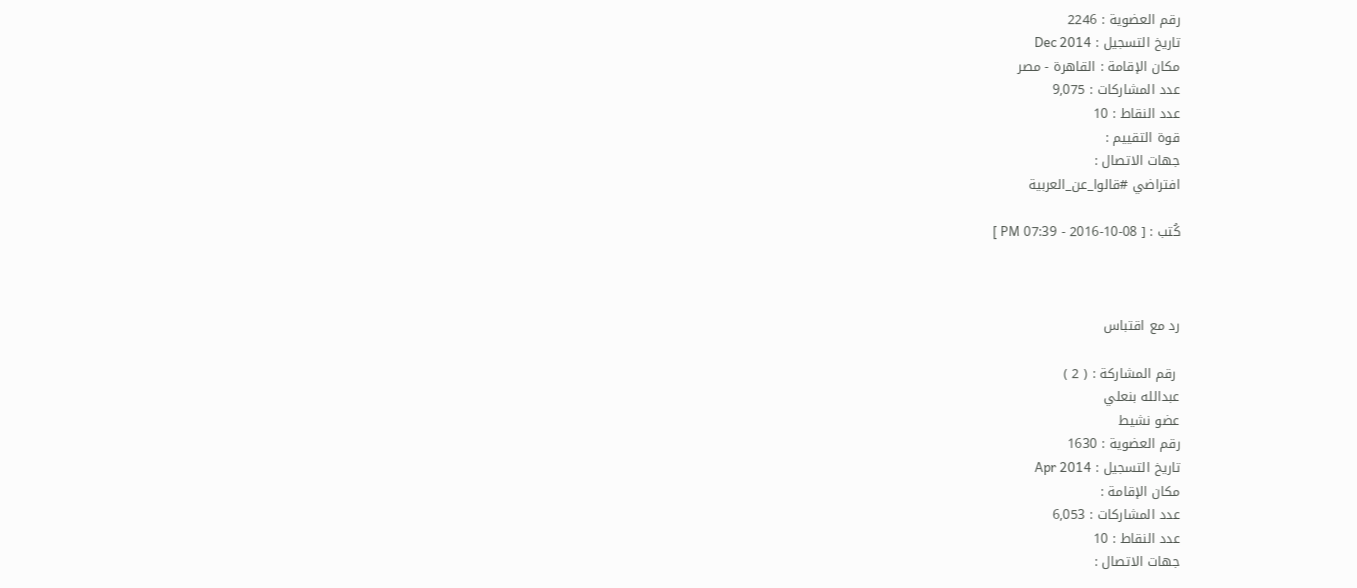رقم العضوية : 2246
تاريخ التسجيل : Dec 2014
مكان الإقامة : القاهرة - مصر
عدد المشاركات : 9,075
عدد النقاط : 10
قوة التقييم :
جهات الاتصال :
افتراضي #قالوا_عن_العربية

كُتب : [ 08-10-2016 - 07:39 PM ]



رد مع اقتباس

 رقم المشاركة : ( 2 )
عبدالله بنعلي
عضو نشيط
رقم العضوية : 1630
تاريخ التسجيل : Apr 2014
مكان الإقامة :
عدد المشاركات : 6,053
عدد النقاط : 10
جهات الاتصال :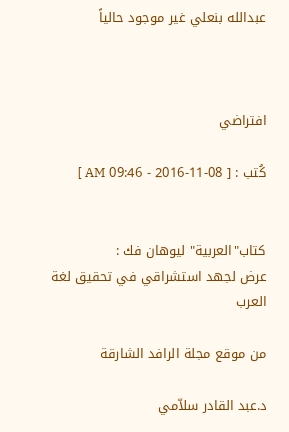عبدالله بنعلي غير موجود حالياً



افتراضي

كُتب : [ 08-11-2016 - 09:46 AM ]


كتاب"العربية" ليوهان فك :
عرض لجهد استشراقي في تحقيق لغة العرب

من موقع مجلة الرافد الشارقة

د.عبد القادر سلاّمي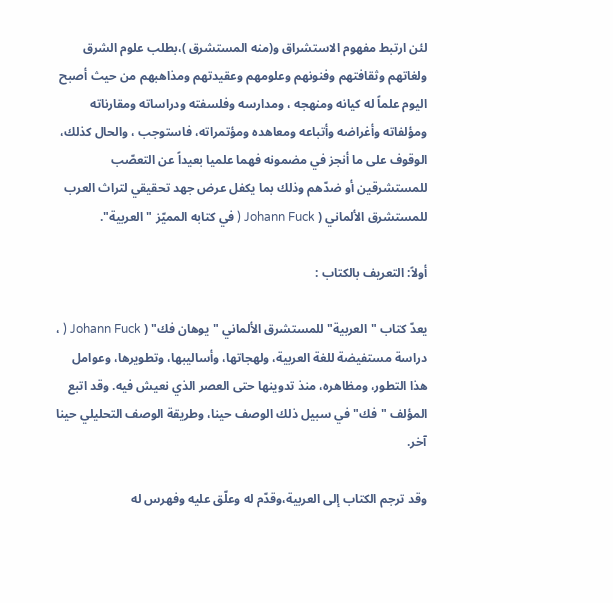لئن ارتبط مفهوم الاستشراق و(منه المستشرق )،بطلب علوم الشرق ولغاتهم وثقافتهم وفنونهم وعلومهم وعقيدتهم ومذاهبهم من حيث أصبح اليوم علماً له كيانه ومنهجه ، ومدارسه وفلسفته ودراساته ومقارناته ومؤلفاته وأغراضه وأتباعه ومعاهده ومؤتمراته، فاستوجب ، والحال كذلك، الوقوف على ما أنجز في مضمونه فهما علميا بعيداً عن التعصّب للمستشرقين أو ضدّهم وذلك بما يكفل عرض جهد تحقيقي لتراث العرب للمستشرق الألماني ( Johann Fuck ( في كتابه المميّز " العربية".

أولاً: التعريف بالكتاب :

يعدّ كتاب "العربية" للمستشرق الألماني "يوهان فك" ( Johann Fuck ( ، دراسة مستفيضة للغة العربية، ولهجاتها، وأساليبها، وتطويرها، وعوامل هذا التطور، ومظاهره، منذ تدوينها حتى العصر الذي نعيش فيه. وقد اتبع المؤلف "فك" في سبيل ذلك الوصف حينا، وطريقة الوصف التحليلي حينا آخر.

وقد ترجم الكتاب إلى العربية،وقدّم له وعلّق عليه وفهرس له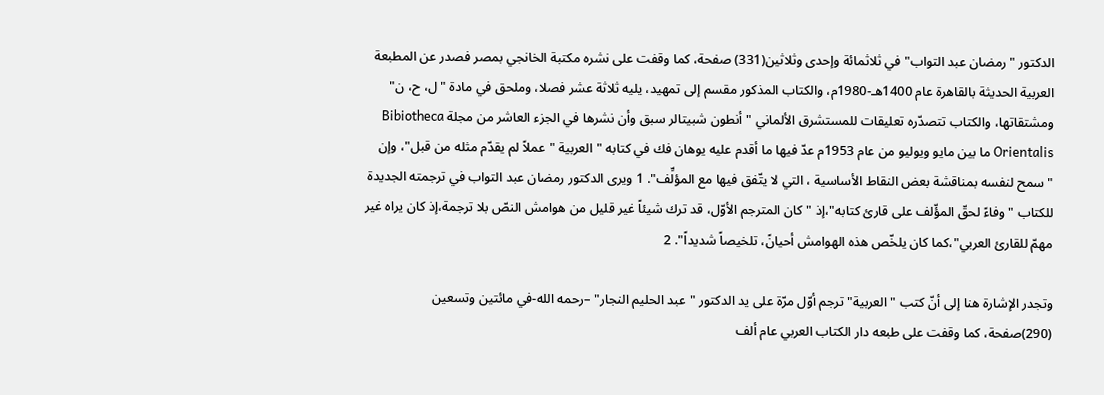الدكتور "رمضان عبد التواب" في ثلاثمائة وإحدى وثلاثين(331) صفحة، كما وقفت على نشره مكتبة الخانجي بمصر فصدر عن المطبعة العربية الحديثة بالقاهرة عام 1400هـ-1980م، والكتاب المذكور مقسم إلى تمهيد، يليه ثلاثة عشر فصلا، وملحق في مادة "ل، ح، ن" ومشتقاتها، والكتاب تتصدّره تعليقات للمستشرق الألماني "أنطون شبيتالر سبق وأن نشرها في الجزء العاشر من مجلة Bibiotheca Orientalis ما بين مايو ويوليو من عام 1953م عدّ فيها ما أقدم عليه يوهان فك في كتابه "العربية "عملاً لم يقدّم مثله من قبل"، وإن "سمح لنفسه بمناقشة بعض النقاط الأساسية ، التي لا يتّفق فيها مع المؤلِّف". 1 ويرى الدكتور رمضان عبد التواب في ترجمته الجديدة للكتاب "وفاءً لحقّ المؤّلف على قارئ كتابه"،إذ "كان المترجم الأوّل، قد ترك شيئاً غير قليل من هوامش النصّ بلا ترجمة،إذ كان يراه غير مهمّ للقارئ العربي"،كما كان يلخّص هذه الهوامش أحيانً، تلخيصاً شديداً". 2

وتجدر الإشارة هنا إلى أنّ كتب " العربية" ترجم أوّل مرّة على يد الدكتور "عبد الحليم النجار" –رحمه الله-في مائتين وتسعين (290)صفحة، كما وقفت على طبعه دار الكتاب العربي عام ألف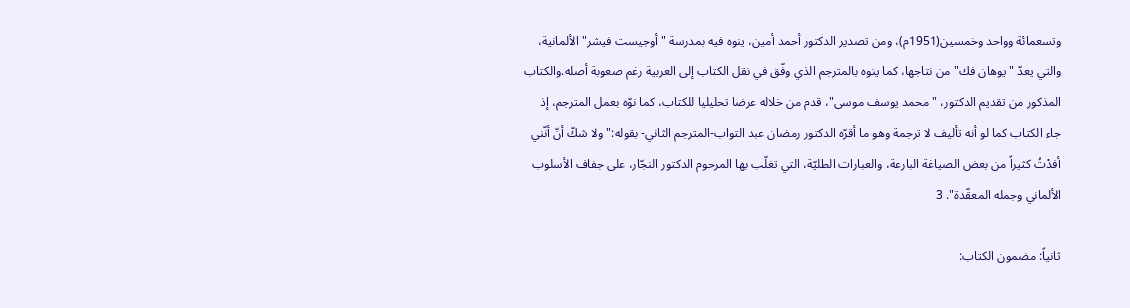وتسعمائة وواحد وخمسين(1951م)، ومن تصدير الدكتور أحمد أمين، ينوه فيه بمدرسة "أوجيست فيشر" الألمانية، والتي يعدّ "يوهان فك" من نتاجها، كما ينوه بالمترجم الذي وفّق في نقل الكتاب إلى العربية رغم صعوبة أصله.والكتاب المذكور من تقديم الدكتور، "محمد يوسف موسى"، قدم من خلاله عرضا تحليليا للكتاب، كما نوّه بعمل المترجم، إذ جاء الكتاب كما لو أنه تأليف لا ترجمة وهو ما أقرّه الدكتور رمضان عبد التواب-المترجم الثاني- بقوله:" ولا شكّ أنّ أنّني أفدْتُ كثيراً من بعض الصياغة البارعة، والعبارات الطليّة، التي تغلّب بها المرحوم الدكتور النجّار، على جفاف الأسلوب الألماني وجمله المعقّدة". 3

ثانياً: مضمون الكتاب: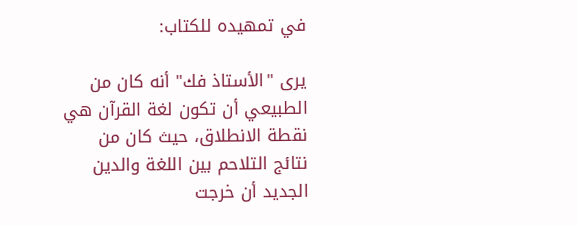في تمهيده للكتاب:

يرى "الأستاذ فك" أنه كان من الطبيعي أن تكون لغة القرآن هي نقطة الانطلاق، حيث كان من نتائج التلاحم بين اللغة والدين الجديد أن خرجت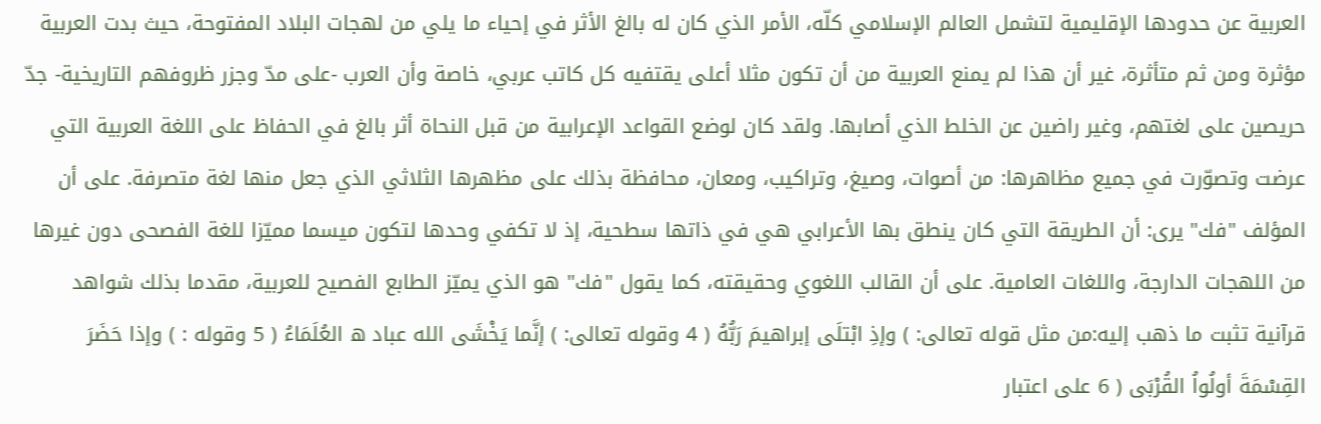العربية عن حدودها الإقليمية لتشمل العالم الإسلامي كلّه، الأمر الذي كان له بالغ الأثر في إحياء ما يلي من لهجات البلاد المفتوحة، حيث بدت العربية مؤثرة ومن ثم متأثرة، غير أن هذا لم يمنع العربية من أن تكون مثلا أعلى يقتفيه كل كاتب عربي، خاصة وأن العرب -على مدّ وجزر ظروفهم التاريخية- جدّ حريصين على لغتهم، وغير راضين عن الخلط الذي أصابها. ولقد كان لوضع القواعد الإعرابية من قبل النحاة أثر بالغ في الحفاظ على اللغة العربية التي عرضت وتصوّرت في جميع مظاهرها: من أصوات، وصيغ، وتراكيب، ومعان، محافظة بذلك على مظهرها الثلاثي الذي جعل منها لغة متصرفة. على أن المؤلف "فك" يرى: أن الطريقة التي كان ينطق بها الأعرابي هي في ذاتها سطحية، إذ لا تكفي وحدها لتكون ميسما مميّزا للغة الفصحى دون غيرها من اللهجات الدارجة، واللغات العامية. على أن القالب اللغوي وحقيقته، كما يقول "فك" هو الذي يميّز الطابع الفصيح للعربية، مقدما بذلك شواهد قرآنية تثبت ما ذهب إليه:من مثل قوله تعالى: ) وإذِ ابْتلَى إبراهيمَ رَبُّهُ ( 4 وقوله تعالى: ) إنَّما يَخْشَى الله عباد ه العُلَمَاءُ ( 5 وقوله : ) وإذا حَضَرَ القِسْمَةَ أولُواُ القُرْبَى ( 6 على اعتبار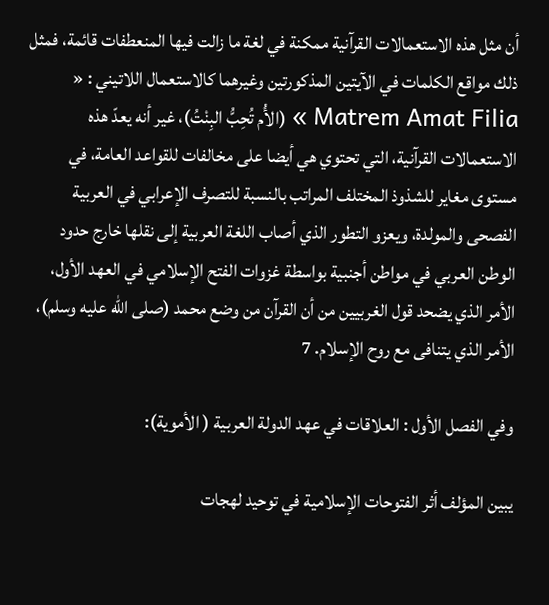أن مثل هذه الاستعمالات القرآنية ممكنة في لغة ما زالت فيها المنعطفات قائمة، فمثل ذلك مواقع الكلمات في الآيتين المذكورتين وغيرهما كالاستعمال اللاتيني : « Matrem Amat Filia » (الأُم تُحِبُّ البِنْتُ)، غير أنه يعدّ هذه الاستعمالات القرآنية، التي تحتوي هي أيضا على مخالفات للقواعد العامة، في مستوى مغاير للشذوذ المختلف المراتب بالنسبة للتصرف الإعرابي في العربية الفصحى والمولدة، ويعزو التطور الذي أصاب اللغة العربية إلى نقلها خارج حدود الوطن العربي في مواطن أجنبية بواسطة غزوات الفتح الإسلامي في العهد الأول، الأمر الذي يضحد قول الغربيين من أن القرآن من وضع محمد (صلى الله عليه وسلم)، الأمر الذي يتنافى مع روح الإسلام. 7

وفي الفصل الأول : العلاقات في عهد الدولة العربية ( الأموية):

يبين المؤلف أثر الفتوحات الإسلامية في توحيد لهجات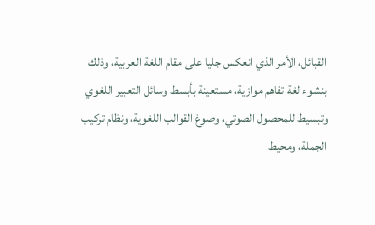القبائل، الأمر الذي انعكس جليا على مقام اللغة العربية، وذلك بنشوء لغة تفاهم موازية، مستعينة بأبسط وسائل التعبير اللغوي وتبسيط للمحصول الصوتي، وصوغ القوالب اللغوية، ونظام تركيب الجملة، ومحيط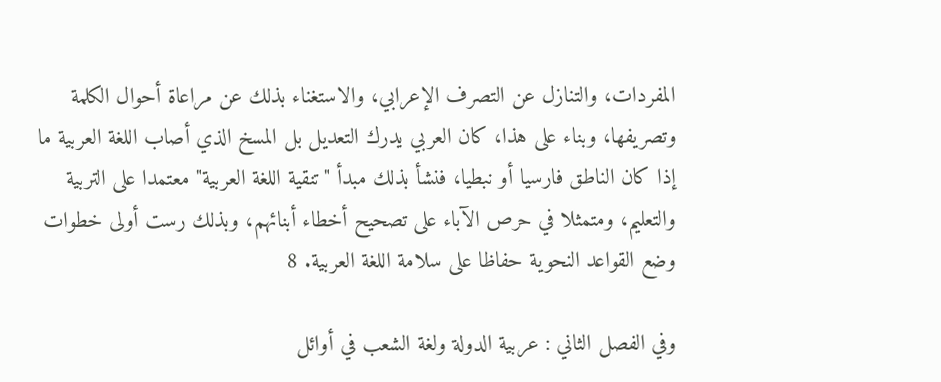المفردات، والتنازل عن التصرف الإعرابي، والاستغناء بذلك عن مراعاة أحوال الكلمة وتصريفها، وبناء على هذا، كان العربي يدرك التعديل بل المسخ الذي أصاب اللغة العربية ما إذا كان الناطق فارسيا أو نبطيا، فنشأ بذلك مبدأ "تنقية اللغة العربية" معتمدا على التربية والتعليم، ومتمثلا في حرص الآباء على تصحيح أخطاء أبنائهم، وبذلك رست أولى خطوات وضع القواعد النحوية حفاظا على سلامة اللغة العربية. 8

وفي الفصل الثاني : عربية الدولة ولغة الشعب في أوائل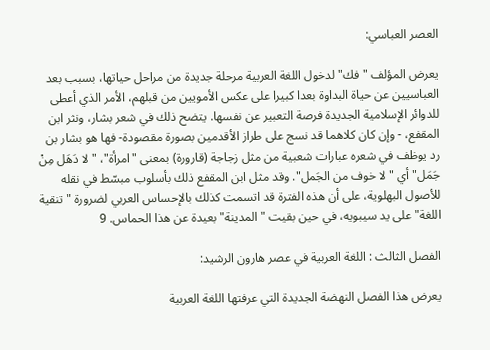العصر العباسي:

يعرض المؤلف "فك" لدخول اللغة العربية مرحلة جديدة من مراحل حياتها، بسبب بعد العباسيين عن حياة البداوة بعدا كبيرا على عكس الأمويين من قبلهم، الأمر الذي أعطى للدوائر الإسلامية الجديدة فرصة التعبير عن نفسها. يتضح ذلك في شعر بشار، ونثر ابن المقفع، - وإن كان كلاهما قد نسج على طراز الأقدمين بصورة مقصودة- فها هو بشار بن رد يوظف في شعره عبارات شعبية من مثل زجاجة (قارورة) بمعنى "امرأة"، "لا دَهَل مِنْ جَمَل" أي " لا خوف من الجَمل". وقد مثل ابن المقفع ذلك بأسلوب مبسّط في نقله للأصول البهلوية، على أن هذه الفترة قد اتسمت كذلك بالإحساس العربي لضرورة "تنقية اللغة" على يد سيبويه، في حين بقيت "المدينة" بعيدة عن هذا الحماس. 9

الفصل الثالث : اللغة العربية في عصر هارون الرشيد:

يعرض هذا الفصل النهضة الجديدة التي عرفتها اللغة العربية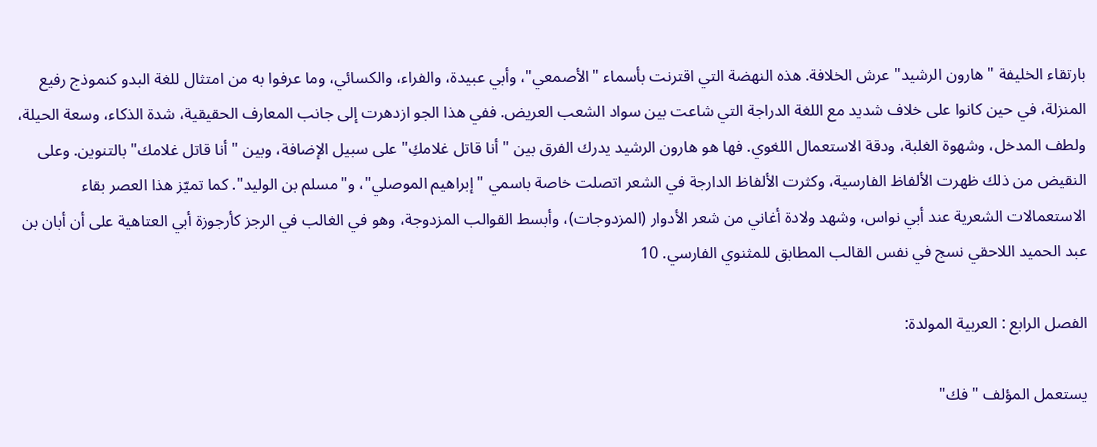بارتقاء الخليفة "هارون الرشيد" عرش الخلافة. هذه النهضة التي اقترنت بأسماء "الأصمعي"، وأبي عبيدة، والفراء، والكسائي، وما عرفوا به من امتثال للغة البدو كنموذج رفيع المنزلة، في حين كانوا على خلاف شديد مع اللغة الدراجة التي شاعت بين سواد الشعب العريض. ففي هذا الجو ازدهرت إلى جانب المعارف الحقيقية، شدة الذكاء، وسعة الحيلة، ولطف المدخل، وشهوة الغلبة، ودقة الاستعمال اللغوي. فها هو هارون الرشيد يدرك الفرق بين "أنا قاتل غلامكِ" على سبيل الإضافة، وبين "أنا قاتل غلامك" بالتنوين. وعلى النقيض من ذلك ظهرت الألفاظ الفارسية، وكثرت الألفاظ الدارجة في الشعر اتصلت خاصة باسمي "إبراهيم الموصلي"، و"مسلم بن الوليد". كما تميّز هذا العصر بقاء الاستعمالات الشعرية عند أبي نواس، وشهد ولادة أغاني من شعر الأدوار (المزدوجات)، وأبسط القوالب المزدوجة، وهو في الغالب في الرجز كأرجوزة أبي العتاهية على أن أبان بن عبد الحميد اللاحقي نسج في نفس القالب المطابق للمثنوي الفارسي. 10

الفصل الرابع : العربية المولدة:

يستعمل المؤلف "فك"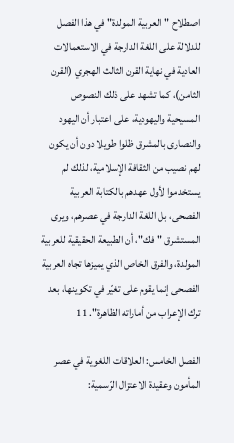اصطلاح "العربية المولدة" في هذا الفصل للدلالة على اللغة الدارجة في الاستعمالات العادية في نهاية القرن الثالث الهجري (القرن الثامن)، كما تشهد على ذلك النصوص المسيحية واليهودية، على اعتبار أن اليهود والنصارى بالمشرق ظلوا طويلا دون أن يكون لهم نصيب من الثقافة الإسلامية، لذلك لم يستخدموا لأول عهدهم بالكتابة العربية الفصحى، بل اللغة الدارجة في عصرهم، ويرى المستشرق "فك"، أن الطبيعة الحقيقية للعربية المولدة، والفرق الخاص الذي يميزها تجاه العربية الفصحى إنما يقوم على تغيّر في تكوينها، بعد ترك الإعراب من أماراته الظاهرة". 11

الفصل الخامس: العلاقات اللغوية في عصر المأمون وعقيدة الاعتزال الرّسمية: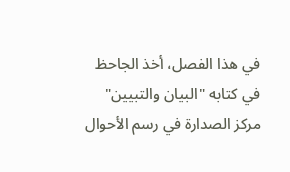في هذا الفصل، أخذ الجاحظ في كتابه "البيان والتبيين" مركز الصدارة في رسم الأحوال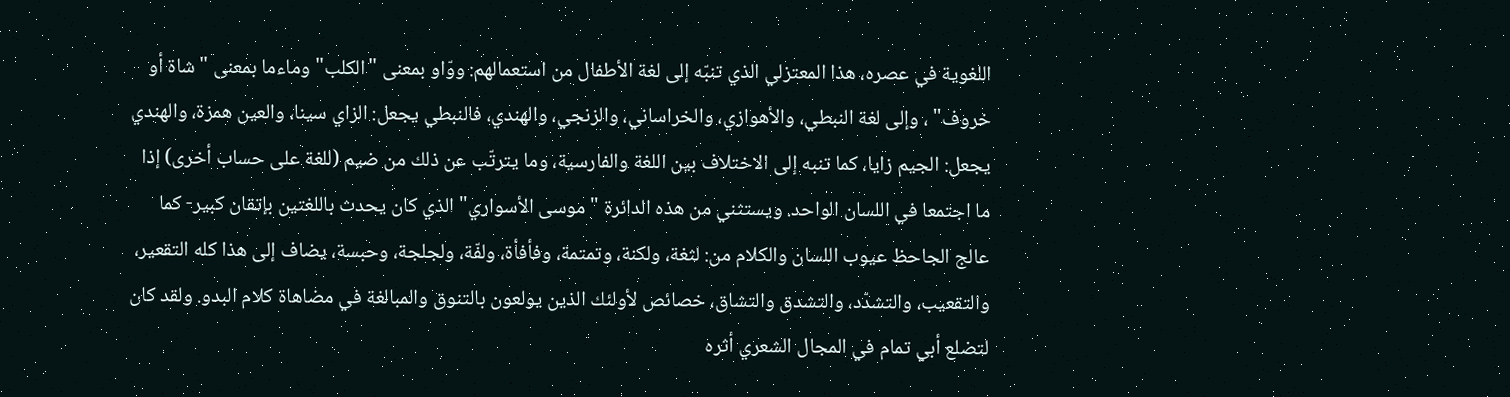اللغوية في عصره، هذا المعتزلي الذي تنبّه إلى لغة الأطفال من استعمالهم: ووّاو بمعنى "الكلب" وماءما بمعنى "شاة أو خروف" ، وإلى لغة النبطي، والأهوازي، والخراساني، والزنجي، والهندي، فالنبطي يجعل: الزاي سينا، والعين همزة، والهندي يجعل: الجيم زايا، كما تنبه إلى الاختلاف بين اللغة والفارسية، وما يترتّب عن ذلك من ضيم (للغة على حساب أخرى) إذا ما اجتمعا في اللسان الواحد. ويستثني من هذه الدائرة "موسى الأسواري" الذي كان يحدث باللغتين بإتقان كبير- كما عالج الجاحظ عيوب اللسان والكلام من: لثغة، ولكنة، وتمتمة، وفأفأة، ولفّة، ولجلجة، وحبسة، يضاف إلى هذا كله التقعير، والتقعيب، والتشدّد، والتشدق والتشاق، خصائص لأولئك الذين يولعون بالتنوق والمبالغة في مضاهاة كلام البدو. ولقد كان لتضلع أبي تمام في المجال الشعري أثره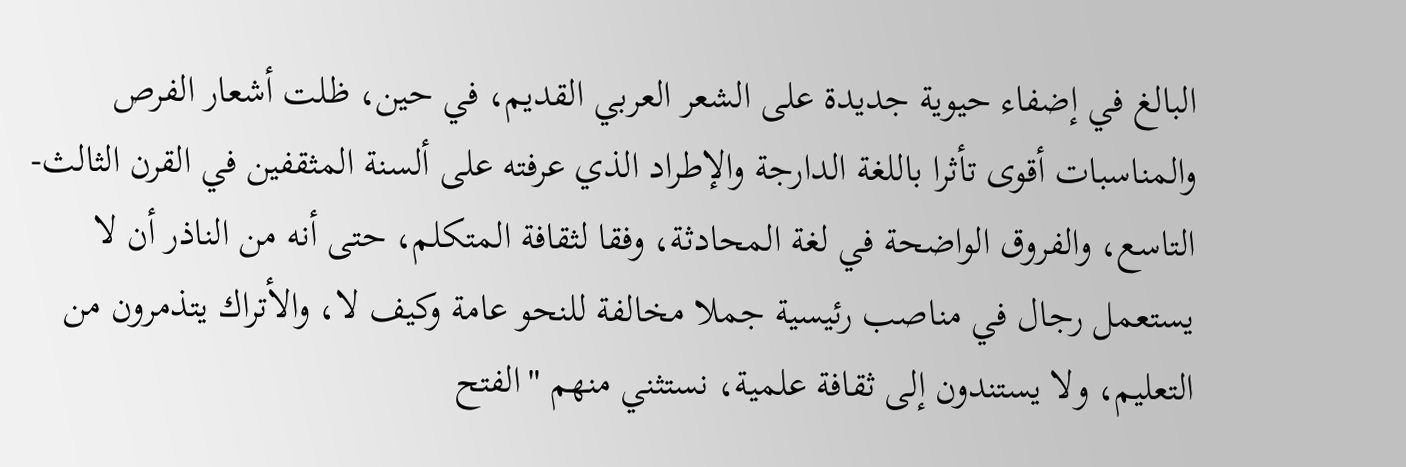البالغ في إضفاء حيوية جديدة على الشعر العربي القديم، في حين، ظلت أشعار الفرص والمناسبات أقوى تأثرا باللغة الدارجة والإطراد الذي عرفته على ألسنة المثقفين في القرن الثالث- التاسع، والفروق الواضحة في لغة المحادثة، وفقا لثقافة المتكلم، حتى أنه من الناذر أن لا يستعمل رجال في مناصب رئيسية جملا مخالفة للنحو عامة وكيف لا، والأتراك يتذمرون من التعليم، ولا يستندون إلى ثقافة علمية، نستثني منهم "الفتح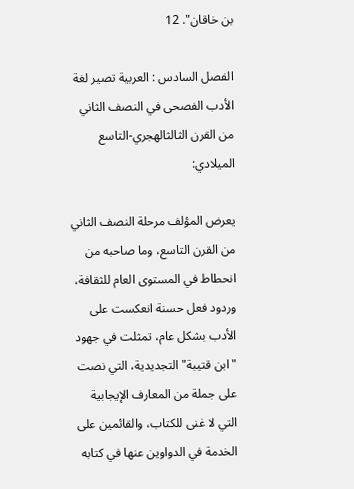بن خاقان". 12

الفصل السادس : العربية تصير لغة الأدب الفصحى في النصف الثاني من القرن الثالثالهجري-التاسع الميلادي:

يعرض المؤلف مرحلة النصف الثاني من القرن التاسع، وما صاحبه من انحطاط في المستوى العام للثقافة، وردود فعل حسنة انعكست على الأدب بشكل عام، تمثلت في جهود "ابن قتيبة" التجديدية، التي نصت على جملة من المعارف الإيجابية التي لا غنى للكتاب، والقائمين على الخدمة في الدواوين عنها في كتابه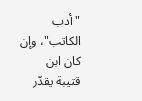"أدب الكاتب"، وإن كان ابن قتيبة يقدّر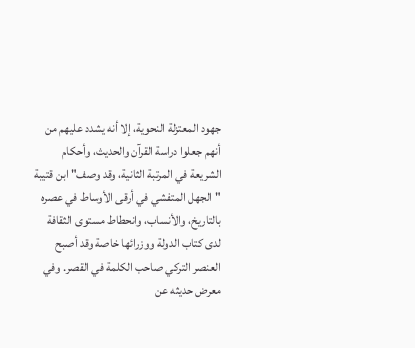جهود المعتزلة النحوية، إلا أنه يشدد عليهم من أنهم جعلوا دراسة القرآن والحديث، وأحكام الشريعة في المرتبة الثانية، وقد وصف" ابن قتيبة "الجهل المتفشي في أرقى الأوساط في عصره بالتاريخ، والأنساب، وانحطاط مستوى الثقافة لدى كتاب الدولة ووزرائها خاصة وقد أصبح العنصر التركي صاحب الكلمة في القصر. وفي معرض حديثه عن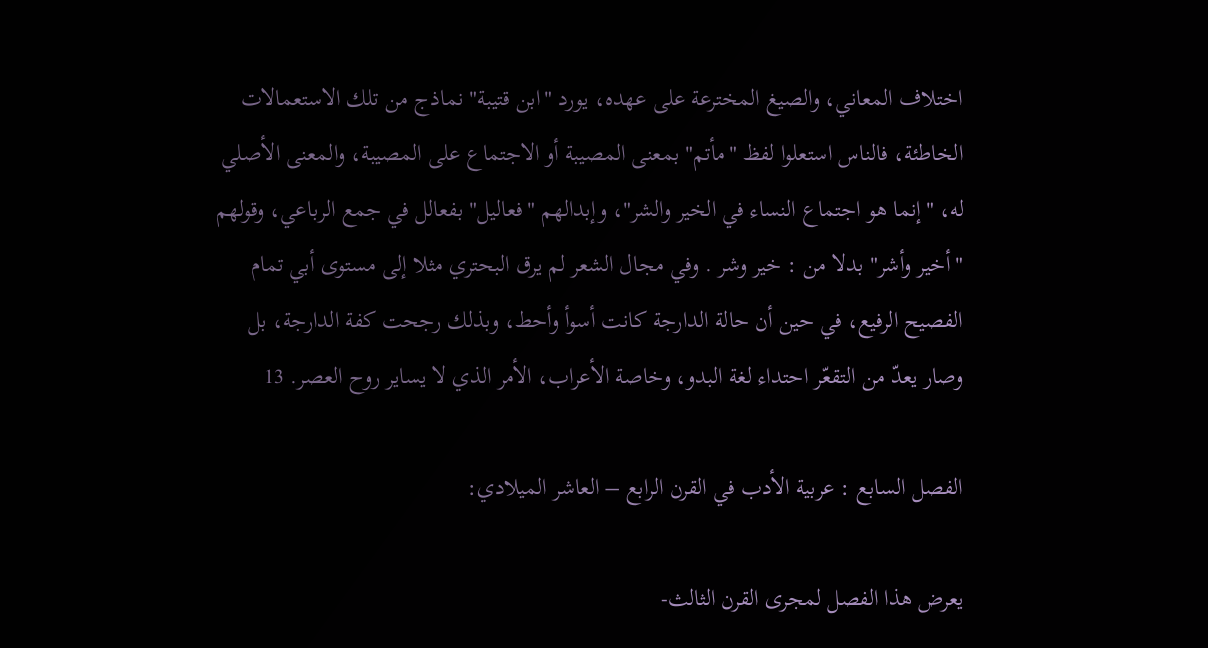اختلاف المعاني، والصيغ المخترعة على عهده، يورد "ابن قتيبة" نماذج من تلك الاستعمالات الخاطئة، فالناس استعلوا لفظ "مأتم" بمعنى المصيبة أو الاجتماع على المصيبة، والمعنى الأصلي له، "إنما هو اجتماع النساء في الخير والشر"، وإبدالهم "فعاليل" بفعالل في جمع الرباعي، وقولهم "أخير وأشر" بدلا من : خير وشر . وفي مجال الشعر لم يرق البحتري مثلا إلى مستوى أبي تمام الفصيح الرفيع، في حين أن حالة الدارجة كانت أسوأ وأحط، وبذلك رجحت كفة الدارجة، بل وصار يعدّ من التقعّر احتداء لغة البدو، وخاصة الأعراب، الأمر الذي لا يساير روح العصر. 13

الفصل السابع : عربية الأدب في القرن الرابع – العاشر الميلادي:

يعرض هذا الفصل لمجرى القرن الثالث-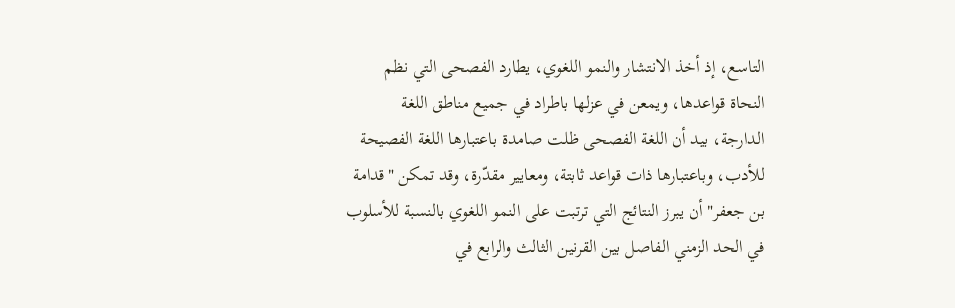التاسع، إذ أخذ الانتشار والنمو اللغوي، يطارد الفصحى التي نظم النحاة قواعدها، ويمعن في عزلها باطراد في جميع مناطق اللغة الدارجة، بيد أن اللغة الفصحى ظلت صامدة باعتبارها اللغة الفصيحة للأدب، وباعتبارها ذات قواعد ثابتة، ومعايير مقدّرة، وقد تمكن "قدامة بن جعفر" أن يبرز النتائج التي ترتبت على النمو اللغوي بالنسبة للأسلوب في الحد الزمني الفاصل بين القرنين الثالث والرابع في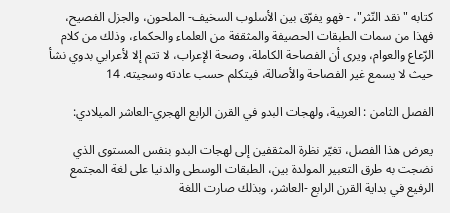كتابه "نقد النّثر"، - فهو يفرّق بين الأسلوب السخيف- الملحون، والجزل الفصيح، فهذا من سمات الطبقات الحصيفة والمثقفة من العلماء والحكماء، وذلك من كلام الرّعاع والعوام، ويرى أن الفصاحة الكاملة، وصحة الإعراب، لا تتم إلا لأعرابي بدوي نشأ حيث لا يسمع غير الفصاحة والأصالة، فيتكلم حسب عادته وسجيته. 14

الفصل الثامن : العربية، ولهجات البدو في القرن الرابع الهجري-العاشر الميلادي:

يعرض هذا الفصل، تغيّر نظرة المثقفين إلى لهجات البدو بنفس المستوى الذي نضجت به طرق التعبير المولدة بين، الطبقات الوسطى والدنيا على لغة المجتمع الرفيع في بداية القرن الرابع -العاشر، وبذلك صارت اللغة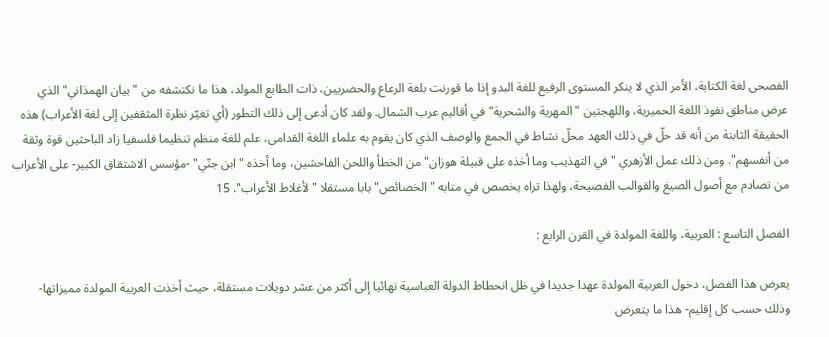الفصحى لغة الكتابة، الأمر الذي لا ينكر المستوى الرفيع للغة البدو إذا ما قورنت بلغة الرعاع والحضريين، ذات الطابع المولد، هذا ما نكتشفه من "بيان الهمذاني" الذي عرض مناطق نفوذ اللغة الحميرية، واللهجتين "المهرية والشحرية" في أقاليم عرب الشمال. ولقد كان أدعى إلى ذلك التطور (أي تغيّر نظرة المثقفين إلى لغة الأعراب) هذه الحقيقة الثابتة من أنه قد حلّ في ذلك العهد محلّ نشاط في الجمع والوصف الذي كان يقوم به علماء اللغة القدامى، علم للغة منظم تنظيما فلسفيا زاد الباحثين قوة وثقة من أنفسهم". ومن ذلك عمل الأزهري "في التهذيب وما أخذه على قبيلة هوزان" من الخطأ واللحن الفاحشين، وما أخذه "ابن جنّي" -مؤسس الاشتقاق الكبير- على الأعراب من تصادم مع أصول الصيغ والقوالب الفصيحة، ولهذا تراه يخصص في متابه "الخصائص" بابا مستقلا "لأغلاط الأعراب". 15

الفصل التاسع : العربية، واللغة المولدة في القرن الرابع :

يعرض هذا الفصل، دخول العربية المولدة عهدا جديدا في ظل انحطاط الدولة العباسية نهائيا إلى أكثر من عشر دويلات مستقلة، حيث أخذت العربية المولدة مميزاتها- وذلك حسب كل إقليم- هذا ما يتعرض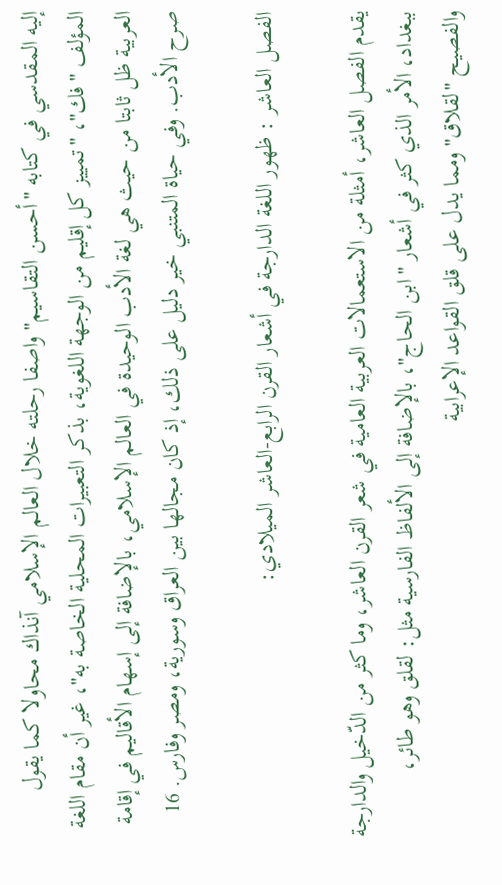إليه المقدسي في كتابه "أحسن التقاسيم" واصفا رحلته خلال العالم الإسلامي آنذاك محاولا كما يقول المؤلف "فك"، "تمييز كل إقليم من الوجهة اللغوية، بذكر التعبيرات المحلية الخاصة به"، غير أن مقام اللغة العربية ظل ثابتا من حيث هي لغة الأدب الوحيدة في العالم الإسلامي، بالإضافة إلى إسهام الأقاليم في إقامة صرح الأدب. وفي حياة المتنبي خير دليل على ذلك، إذ كان مجالها بين العراق وسورية، ومصر وفارس. 16

الفصل العاشر : ظهور اللغة الدارجة في أشعار القرن الرابع-العاشر الميلادي:

يقدم الفصل العاشر، أمثلة من الاستعمالات العربية العامية في شعر القرن العاشر، وما كثر من الدّخيل والدارجة ببغداد، الأمر الذي كثر في أشعار "ابن الحاج"، بالإضافة إلى الألفاظ الفارسية مثل: لقلق وهو طائر، والفصيح "لقلاق" ومما يدل على قلق القواعد الإعرابية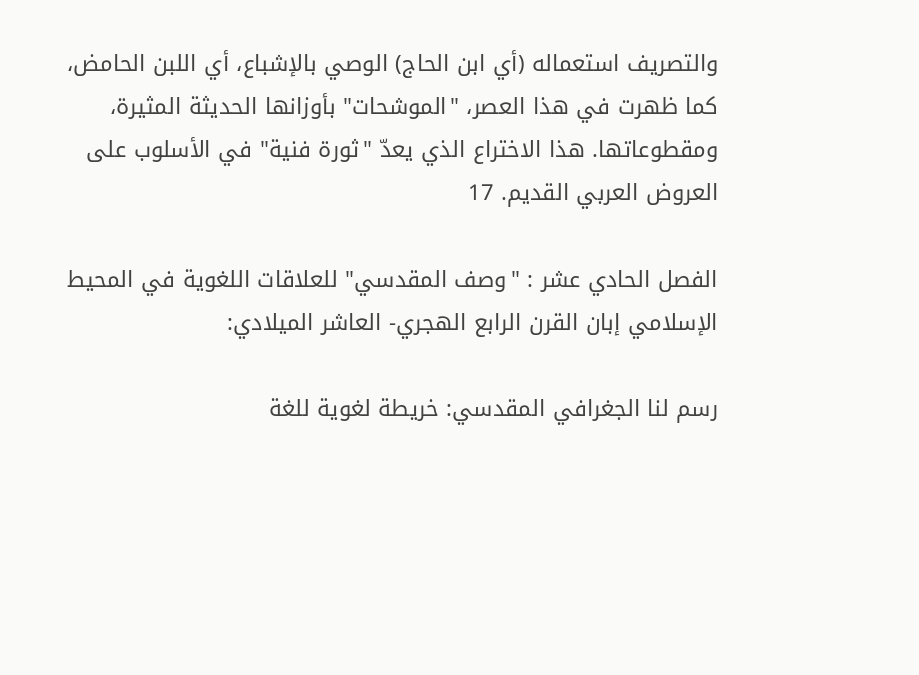والتصريف استعماله (أي ابن الحاج) الوصي بالإشباع، أي اللبن الحامض، كما ظهرت في هذا العصر، "الموشحات" بأوزانها الحديثة المثيرة، ومقطوعاتها. هذا الاختراع الذي يعدّ "ثورة فنية" في الأسلوب على العروض العربي القديم. 17

الفصل الحادي عشر : "وصف المقدسي" للعلاقات اللغوية في المحيط الإسلامي إبان القرن الرابع الهجري- العاشر الميلادي:

رسم لنا الجغرافي المقدسي: خريطة لغوية للغة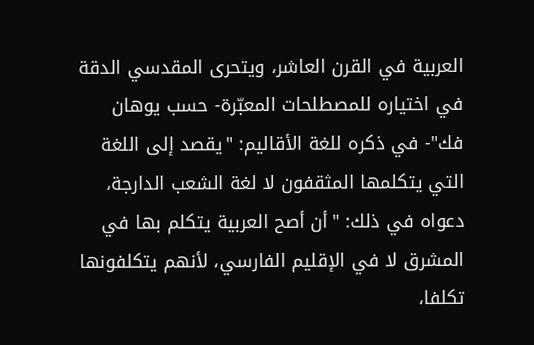العربية في القرن العاشر، ويتحرى المقدسي الدقة في اختياره للمصطلحات المعبّرة- حسب يوهان فك"- في ذكره للغة الأقاليم: "يقصد إلى اللغة التي يتكلمها المثقفون لا لغة الشعب الدارجة، دعواه في ذلك: "أن أصح العربية يتكلم بها في المشرق لا في الإقليم الفارسي، لأنهم يتكلفونها تكلفا،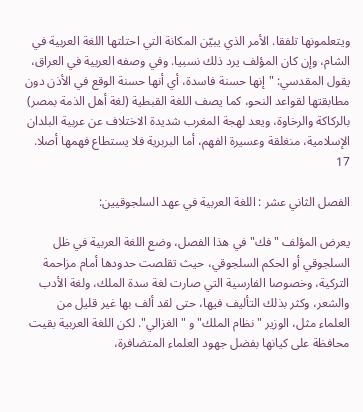ويتعلمونها تلفقا. الأمر الذي يبيّن المكانة التي احتلتها اللغة العربية في الشام، وإن كان المؤلف يرد ذلك نسبيا. وفي وصفه العربية في العراق، يقول المقدسي: "إنها حسنة فاسدة، أي أنها حسنة الوقع في الأذن دون مطابقتها لقواعد النحو، كما يصف اللغة القبطية (لغة أهل الذمة بمصر) بالركاكة والرخاوة، ويعد لهجة المغرب شديدة الاختلاف عن عربية البلدان الإسلامية، منغلقة وعسيرة الفهم، أما البربرية فلا يستطاع فهمها أصلا. 17

الفصل الثاني عشر : اللغة العربية في عهد السلجوقيين:

يعرض المؤلف "فك" في هذا الفصل، وضع اللغة العربية في ظل السلجوقي أو الحكم السلجوقي، حيث تقلصت حدودها أمام مزاحمة التركية، وخصوصا الفارسية التي صارت لغة سدة الملك، ولغة الأدب والشعر، وكثر بذلك التأليف فيها، حتى لقد ألف بها غير قليل من العلماء مثل، الوزير "نظام الملك" و "الغزالي". لكن اللغة العربية بقيت محافظة على كيانها بفضل جهود العلماء المتضافرة،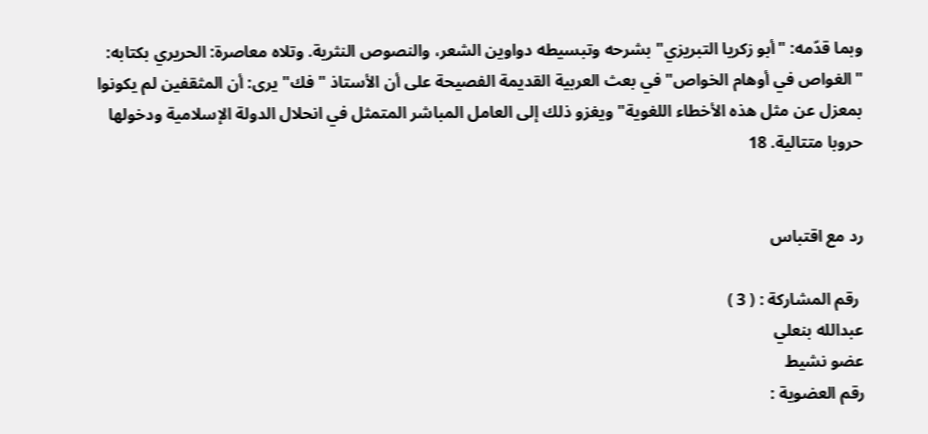وبما قدّمه: "أبو زكريا التبريزي" بشرحه وتبسيطه دواوين الشعر، والنصوص النثرية. وتلاه معاصرة: الحريري بكتابه: "الغواص في أوهام الخواص" في بعث العربية القديمة الفصيحة على أن الأستاذ "فك" يرى: أن المثقفين لم يكونوا بمعزل عن مثل هذه الأخطاء اللغوية" ويغزو ذلك إلى العامل المباشر المتمثل في انحلال الدولة الإسلامية ودخولها حروبا متتالية. 18


رد مع اقتباس

 رقم المشاركة : ( 3 )
عبدالله بنعلي
عضو نشيط
رقم العضوية :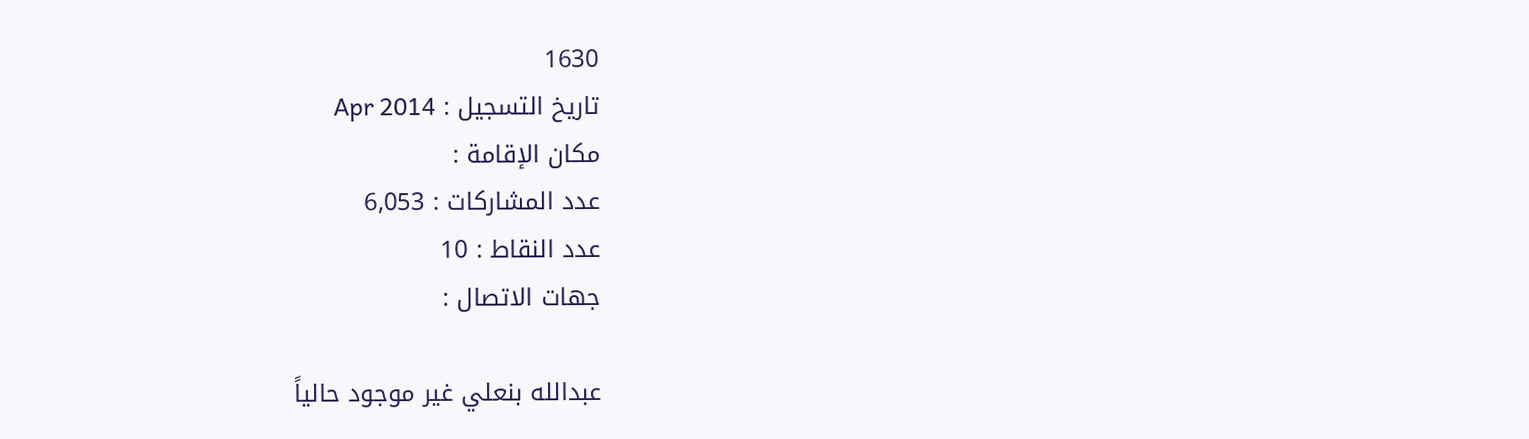1630
تاريخ التسجيل : Apr 2014
مكان الإقامة :
عدد المشاركات : 6,053
عدد النقاط : 10
جهات الاتصال :

عبدالله بنعلي غير موجود حالياً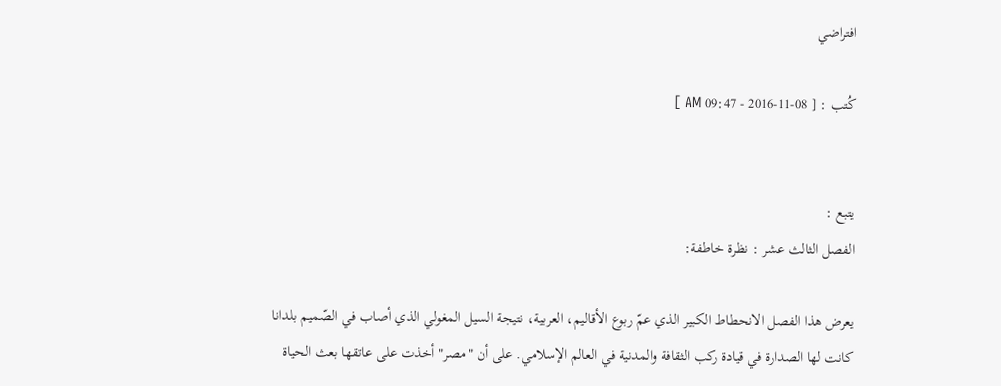افتراضي

كُتب : [ 08-11-2016 - 09:47 AM ]


يتبع :
الفصل الثالث عشر : نظرة خاطفة:

يعرض هذا الفصل الانحطاط الكبير الذي عمّ ربوع الأقاليم، العربية، نتيجة السيل المغولي الذي أصاب في الصّميم بلدانا كانت لها الصدارة في قيادة ركب الثقافة والمدنية في العالم الإسلامي. على أن "مصر" أخذت على عاتقها بعث الحياة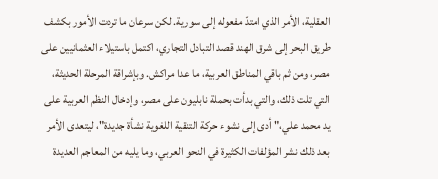العقلية، الأمر الذي امتدّ مفعوله إلى سورية. لكن سرعان ما تردت الأمور بكشف طريق البحر إلى شرق الهند قصد التبادل التجاري، اكتمل باستيلاء العثمانيين على مصر، ومن ثم باقي المناطق العربية، ما عدا مراكش. وبإشراقة المرحلة الحديثة، التي تلت ذلك، والتي بدأت بحملة نابليون على مصر، وإدخال النظم العربية على يد محمد علي،" أدى إلى نشوء حركة التنقية اللغوية نشأة جديدة"، ليتعدى الأمر بعد ذلك نشر المؤلفات الكثيرة في النحو العربي، وما يليه من المعاجم العديدة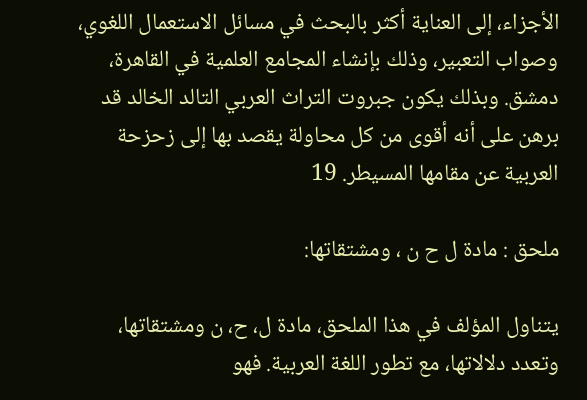الأجزاء، إلى العناية أكثر بالبحث في مسائل الاستعمال اللغوي، وصواب التعبير، وذلك بإنشاء المجامع العلمية في القاهرة، دمشق. وبذلك يكون جبروت التراث العربي التالد الخالد قد برهن على أنه أقوى من كل محاولة يقصد بها إلى زحزحة العربية عن مقامها المسيطر. 19

ملحق : مادة ل ح ن ، ومشتقاتها:

يتناول المؤلف في هذا الملحق، مادة ل، ح، ن ومشتقاتها، وتعدد دلالاتها، مع تطور اللغة العربية. فهو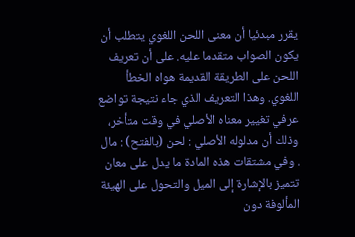يقرر مبدئيا أن معنى اللحن اللغوي يتطلب أن يكون الصواب متقدما عليه. على أن تعريف اللحن على الطريقة القديمة هواه الخطأ اللغوي. وهذا التعريف الذي جاء نتيجة تواضع عرفي تغيير معناه الأصلي في وقت متأخر، وذلك أن مدلوله الأصلي : لحن (بالفتح) : مال . وفي مشتقات هذه المادة ما يدل على معان تتميز بالإشارة إلى الميل والتحول على الهيئة المألوفة دون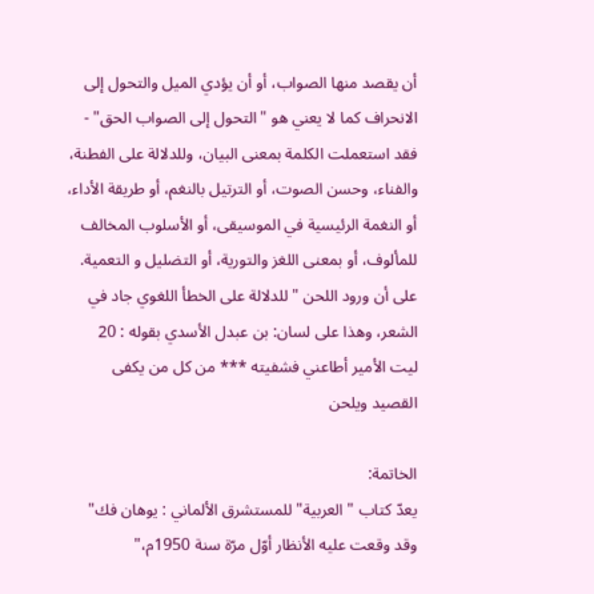أن يقصد منها الصواب، أو أن يؤدي الميل والتحول إلى الانحراف كما لا يعني هو "التحول إلى الصواب الحق" - فقد استعملت الكلمة بمعنى البيان، وللدلالة على الفطنة، والفناء، وحسن الصوت، أو الترتيل بالنغم، أو طريقة الأداء، أو النغمة الرئيسية في الموسيقى، أو الأسلوب المخالف للمألوف، أو بمعنى اللغز والتورية، أو التضليل و التعمية. على أن ورود اللحن "للدلالة على الخطأ اللغوي جاد في الشعر، وهذا على لسان: بن عبدل الأسدي بقوله : 20
ليت الأمير أطاعني فشفيته *** من كل من يكفى القصيد ويلحن

الخاتمة:
يعدّ كتاب " العربية" للمستشرق الألماني : يوهان فك" وقد وقعت عليه الأنظار أوّل مرّة سنة 1950م،"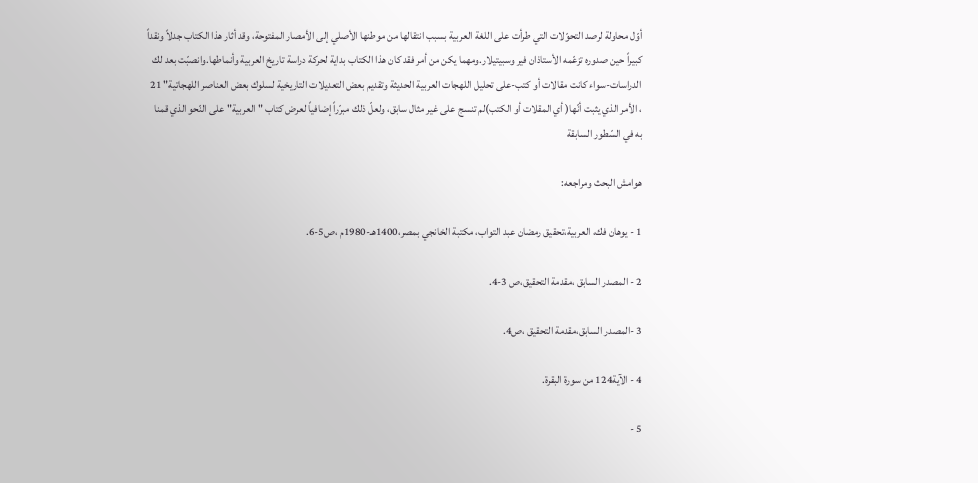أوّل محاولة لرصد التحوّلات التي طرأت على اللغة العربية بسبب انتقالها من موطنها الأصلي إلى الأمصار المفتوحة، وقد أثار هذا الكتاب جدلاً ونقداً كبيراً حين صدوره تزعّمه الأستاذان فير وسبيتيلار.ومهما يكن من أمر فقد كان هذا الكتاب بداية لحركة دراسة تاريخ العربية وأنماطها.وانصبّت بعد لك الدراسات-سواء كانت مقالات أو كتب-على تحليل اللهجات العربية الحديثة وتقديم بعض التعديلات التاريخية لسلوك بعض العناصر اللهجاتية" 21 ، الأمر الذي يثبت أنّها( أي المقلات أو الكتب)لم تنسج على غير مثال سابق، ولعلّ ذلك مبرّراً إضافياً لعرض كتاب " العربية" على النّحو الذي قمنا به في السّطور السابقة

هوامش البحث ومراجعه:

1 - يوهان فك، العربية،تحقيق رمضان عبد التواب، مكتبة الخانجي بمصر،1400هـ-1980م ،ص5-6.

2 - المصدر السابق ،مقدمة التحقيق،ص 3-4.

3 -المصدر السابق،مقدمة التحقيق ،ص4.

4 - الآية124 من سورة البقرة.

5 -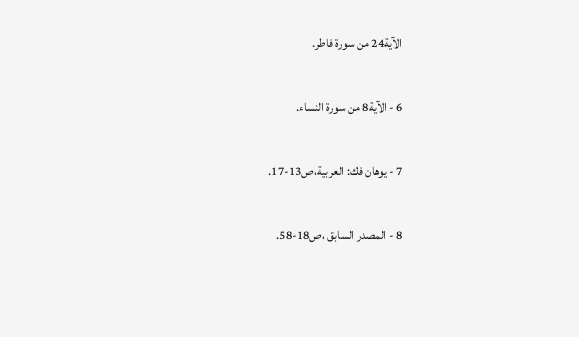الآية24 من سورة فاطر.

6 - الآية8 من سورة النساء.

7 - يوهان فك: العربية،ص13-17.

8 - المصدر السابق ،ص18-58.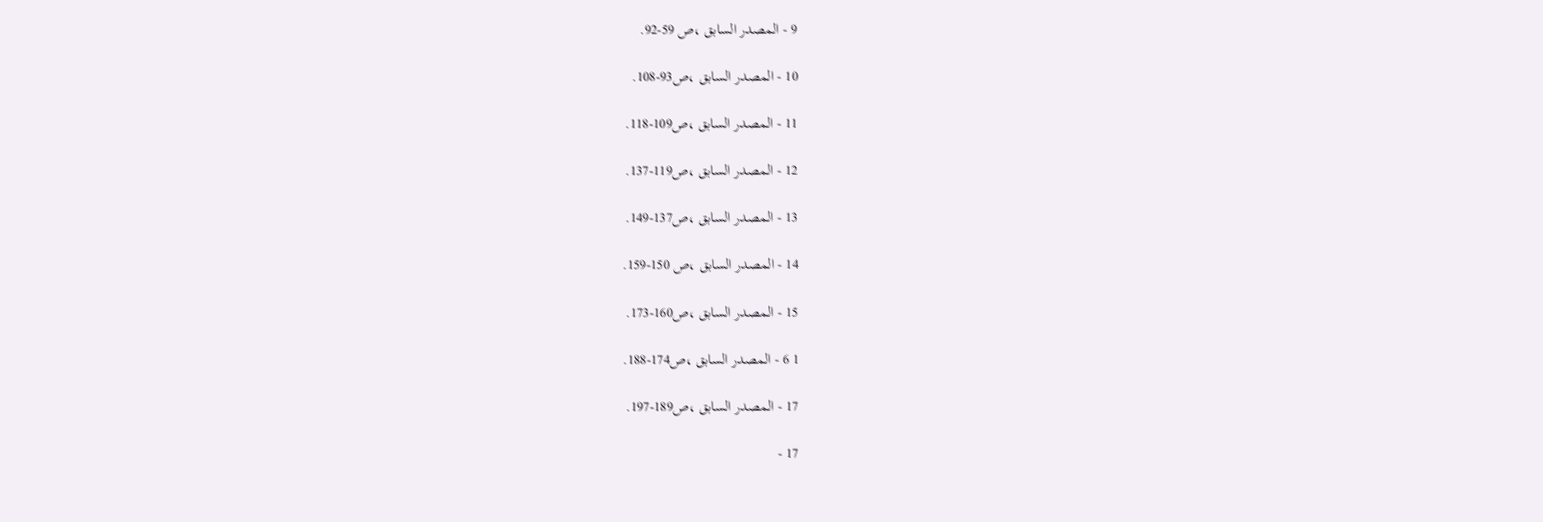9 - المصدر السابق ،ص 59-92.

10 - المصدر السابق ،ص93-108.

11 - المصدر السابق ،ص109-118.

12 - المصدر السابق ،ص119-137.

13 - المصدر السابق ،ص137-149.

14 - المصدر السابق ،ص 150-159.

15 - المصدر السابق ،ص160-173.

1 6 - المصدر السابق ،ص174-188.

17 - المصدر السابق ،ص189-197.

17 -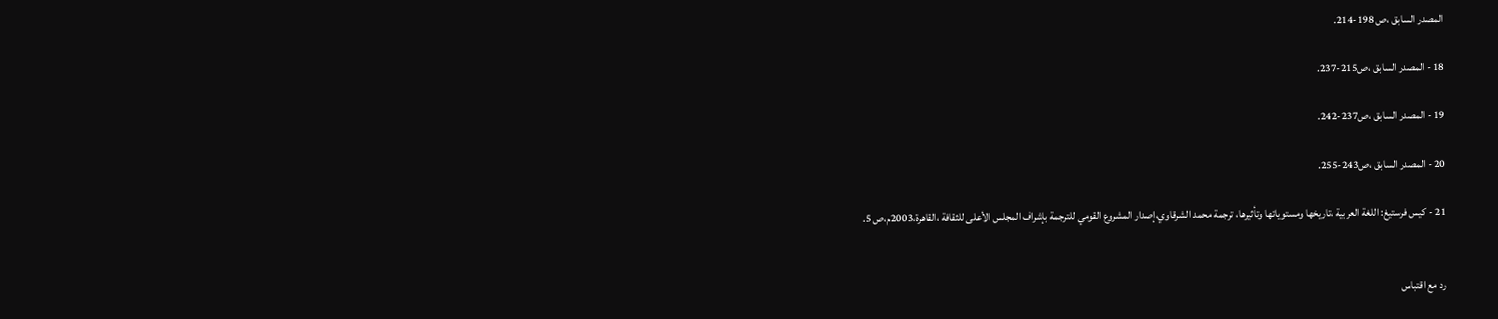المصدر السابق ،ص 198-214.

18 - المصدر السابق ،ص215-237.

19 - المصدر السابق ،ص237-242.

20 - المصدر السابق ،ص243-255.

21 - كيس فرستيغ: اللغة العربية ،تاريخها ومستوياتها وتأثيرها، ترجمة محمد الشرقاوي،إصدار المشروع القومي للترجمة بإشراف المجلس الأعلى للثقافة ،القاهرة،2003م،ص 5.


رد مع اقتباس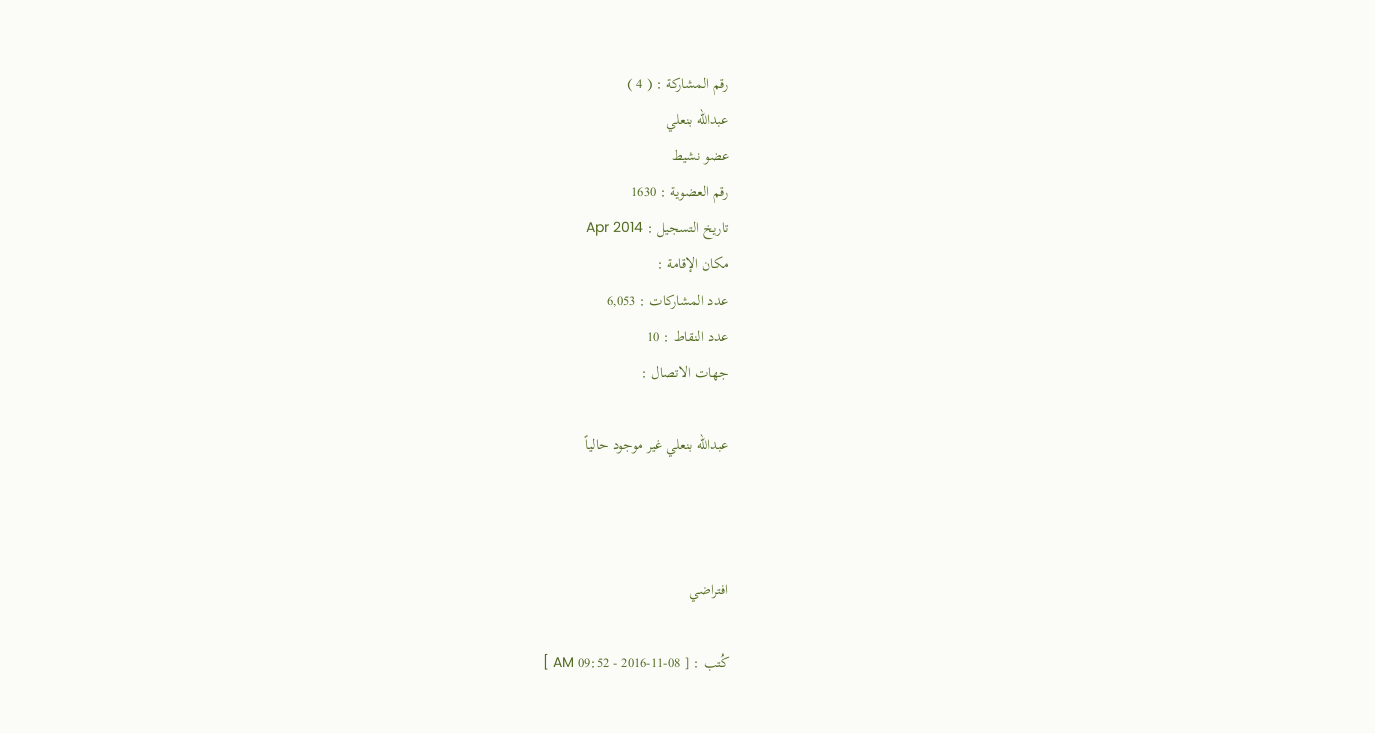رقم المشاركة : ( 4 )
عبدالله بنعلي
عضو نشيط
رقم العضوية : 1630
تاريخ التسجيل : Apr 2014
مكان الإقامة :
عدد المشاركات : 6,053
عدد النقاط : 10
جهات الاتصال :

عبدالله بنعلي غير موجود حالياً



افتراضي

كُتب : [ 08-11-2016 - 09:52 AM ]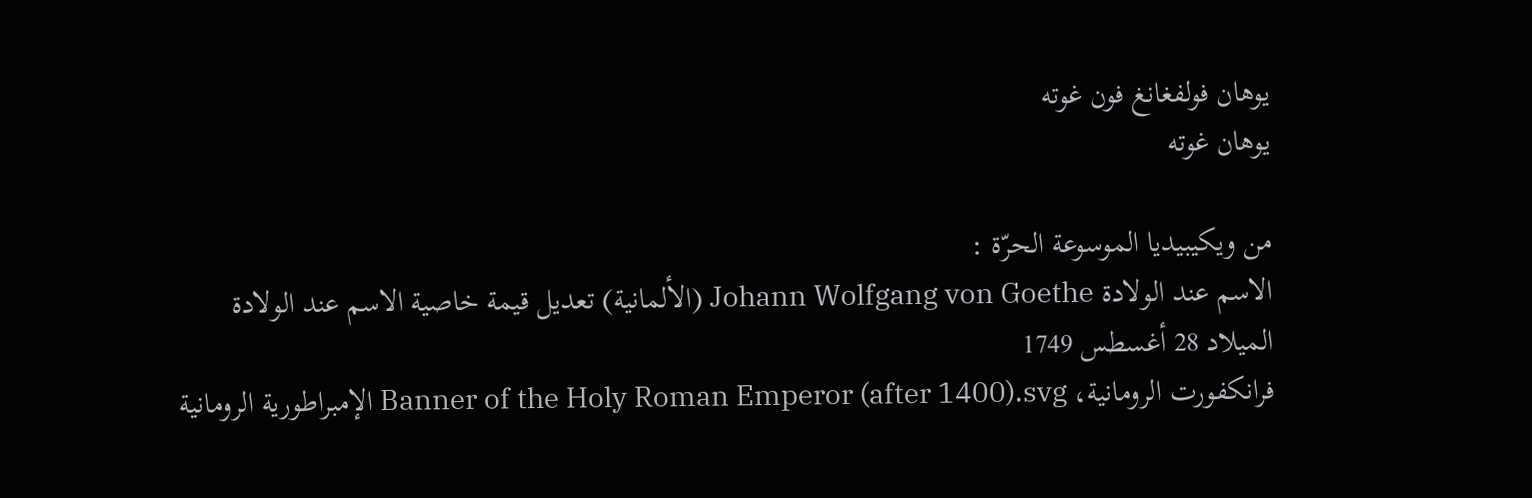يوهان فولفغانغ فون غوته
يوهان غوته

من ويكيبيديا الموسوعة الحرّة :
الاسم عند الولادة Johann Wolfgang von Goethe (الألمانية) تعديل قيمة خاصية الاسم عند الولادة
الميلاد 28 أغسطس 1749
فرانكفورت الرومانية، Banner of the Holy Roman Emperor (after 1400).svg الإمبراطورية الرومانية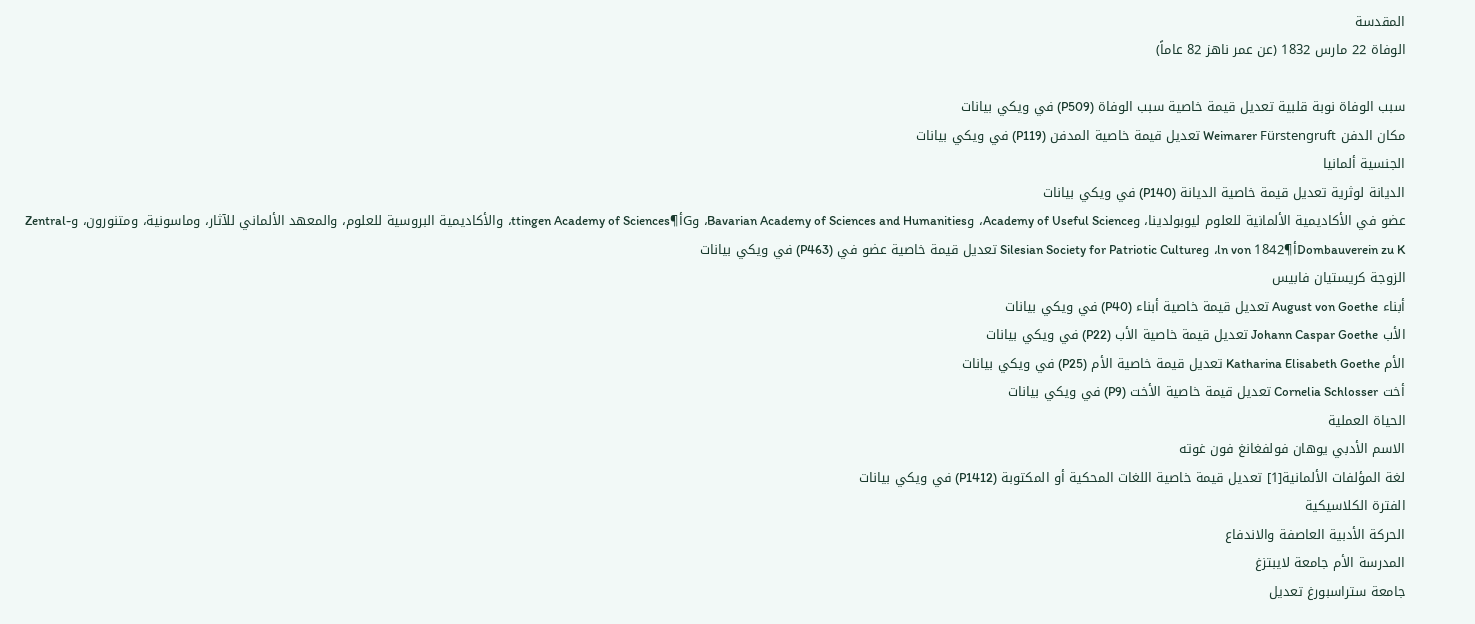المقدسة
الوفاة 22 مارس 1832 (عن عمر ناهز 82 عاماً)

سبب الوفاة نوبة قلبية تعديل قيمة خاصية سبب الوفاة (P509) في ويكي بيانات
مكان الدفن Weimarer Fürstengruft تعديل قيمة خاصية المدفن (P119) في ويكي بيانات
الجنسية ألمانيا
الديانة لوثرية تعديل قيمة خاصية الديانة (P140) في ويكي بيانات
عضو في الأكاديمية الألمانية للعلوم ليوبولدينا، وAcademy of Useful Science، وBavarian Academy of Sciences and Humanities، وGأ¶ttingen Academy of Sciences، والأكاديمية البروسية للعلوم، والمعهد الألماني للآثار، وماسونية، ومتنورون، وZentral-Dombauverein zu Kأ¶ln von 1842، وSilesian Society for Patriotic Culture تعديل قيمة خاصية عضو في (P463) في ويكي بيانات
الزوجة كريستيان فابيس
أبناء August von Goethe تعديل قيمة خاصية أبناء (P40) في ويكي بيانات
الأب Johann Caspar Goethe تعديل قيمة خاصية الأب (P22) في ويكي بيانات
الأم Katharina Elisabeth Goethe تعديل قيمة خاصية الأم (P25) في ويكي بيانات
أخت Cornelia Schlosser تعديل قيمة خاصية الأخت (P9) في ويكي بيانات
الحياة العملية
الاسم الأدبي يوهان فولفغانغ فون غوته
لغة المؤلفات الألمانية[1] تعديل قيمة خاصية اللغات المحكية أو المكتوبة (P1412) في ويكي بيانات
الفترة الكلاسيكية
الحركة الأدبية العاصفة والاندفاع
المدرسة الأم جامعة لايبتزغ
جامعة ستراسبورغ تعديل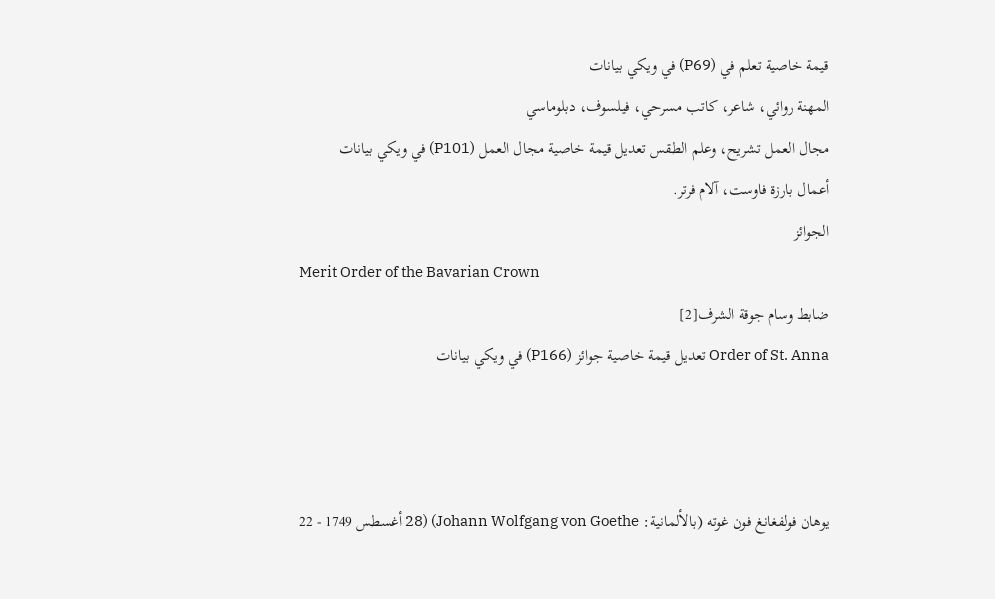قيمة خاصية تعلم في (P69) في ويكي بيانات
المهنة روائي، شاعر، كاتب مسرحي، فيلسوف، دبلوماسي
مجال العمل تشريح، وعلم الطقس تعديل قيمة خاصية مجال العمل (P101) في ويكي بيانات
أعمال بارزة فاوست، آلام فرتر.
الجوائز
Merit Order of the Bavarian Crown
ضابط وسام جوقة الشرف[2]
Order of St. Anna تعديل قيمة خاصية جوائز (P166) في ويكي بيانات



يوهان فولفغانغ فون غوته (بالألمانية: Johann Wolfgang von Goethe) (28 أغسطس 1749 - 22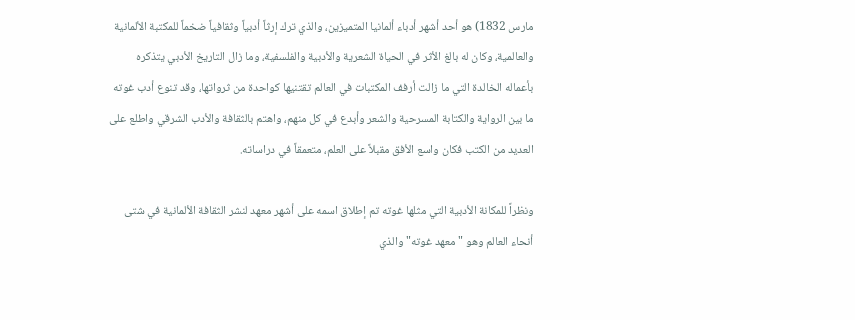مارس 1832) هو أحد أشهر أدباء ألمانيا المتميزين، والذي ترك إرثاً أدبياً وثقافياً ضخماً للمكتبة الألمانية والعالمية، وكان له بالغ الأثر في الحياة الشعرية والأدبية والفلسفية، وما زال التاريخ الأدبي يتذكره بأعماله الخالدة التي ما زالت أرفف المكتبات في العالم تقتنيها كواحدة من ثرواتها، وقد تنوع أدب غوته ما بين الرواية والكتابة المسرحية والشعر وأبدع في كل منهم، واهتم بالثقافة والأدب الشرقي واطلع على العديد من الكتب فكان واسع الأفق مقبلاً على العلم، متعمقاً في دراساته.

ونظراً للمكانة الأدبية التي مثلها غوته تم إطلاق اسمه على أشهر معهد لنشر الثقافة الألمانية في شتى أنحاء العالم وهو "معهد غوته" والذي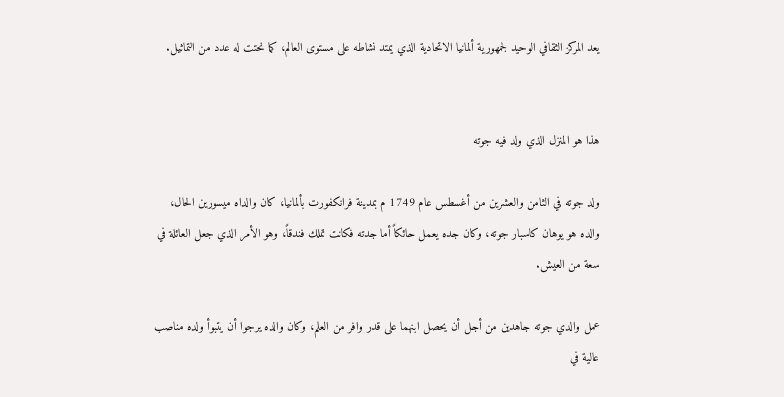يعد المركز الثقافي الوحيد لجمهورية ألمانيا الاتحادية الذي يمتد نشاطه على مستوى العالم، كما نحتت له عدد من التماثيل.


هذا هو المنزل الذي ولد فيه جوته

ولد جوته في الثامن والعشرين من أغسطس عام 1749 م بمدينة فرانكفورت بألمانيا، كان والداه ميسورين الحال، والده هو يوهان كاسبار جوته، وكان جده يعمل حائكاً أما جدته فكانت تملك فندقاً، وهو الأمر الذي جعل العائلة في سعة من العيش.

عمل والدي جوته جاهدين من أجل أن يحصل ابنهما على قدر وافر من العلم، وكان والده يرجوا أن يتبوأ ولده مناصب عالية في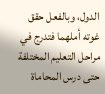الدول، وبالفعل حقق غوته أملهما فتدرج في مراحل التعليم المختلفة حتى درس المحاماة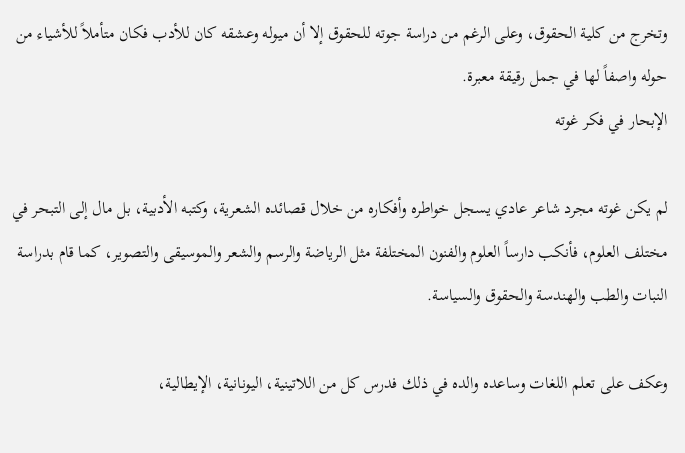وتخرج من كلية الحقوق، وعلى الرغم من دراسة جوته للحقوق إلا أن ميوله وعشقه كان للأدب فكان متأملاً للأشياء من حوله واصفاً لها في جمل رقيقة معبرة.
الإبحار في فكر غوته

لم يكن غوته مجرد شاعر عادي يسجل خواطره وأفكاره من خلال قصائده الشعرية، وكتبه الأدبية، بل مال إلى التبحر في مختلف العلوم، فأنكب دارساً العلوم والفنون المختلفة مثل الرياضة والرسم والشعر والموسيقى والتصوير، كما قام بدراسة النبات والطب والهندسة والحقوق والسياسة.

وعكف على تعلم اللغات وساعده والده في ذلك فدرس كل من اللاتينية، اليونانية، الإيطالية،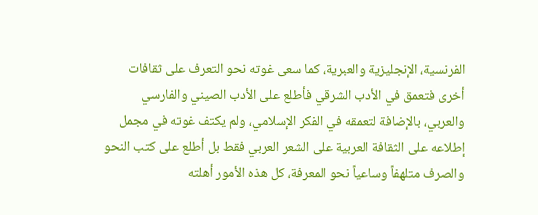الفرنسية، الإنجليزية والعبرية، كما سعى غوته نحو التعرف على ثقافات أخرى فتعمق في الأدب الشرقي فأطلع على الأدب الصيني والفارسي والعربي، بالإضافة لتعمقه في الفكر الإسلامي، ولم يكتف غوته في مجمل إطلاعه على الثقافة العربية على الشعر العربي فقط بل أطلع على كتب النحو والصرف متلهفاً وساعياً نحو المعرفة، كل هذه الأمور أهلته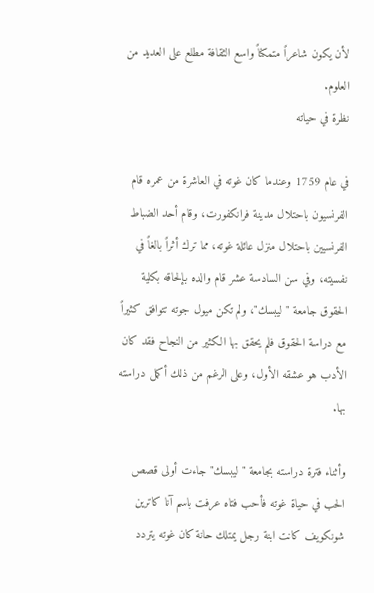لأن يكون شاعراً متمكناً واسع الثقافة مطلع على العديد من العلوم.
نظرة في حياته

في عام 1759 وعندما كان غوته في العاشرة من عمره قام الفرنسيون باحتلال مدينة فرانكفورت، وقام أحد الضباط الفرنسيين باحتلال منزل عائلة غوته، مما ترك أثراً بالغاً في نفسيته، وفي سن السادسة عشر قام والده بإلحاقه بكلية الحقوق جامعة "ليبسك"، ولم تكن ميول جوته تتوافق كثيراً مع دراسة الحقوق فلم يحقق بها الكثير من النجاح فقد كان الأدب هو عشقه الأول، وعلى الرغم من ذلك أكمل دراسته بها.

وأثناء فترة دراسته بجامعة "ليبسك" جاءت أولى قصص الحب في حياة غوته فأحب فتاه عرفت باسم آنا كاترين شونكويف كانت ابنة رجل يمتلك حانة كان غوته يتردد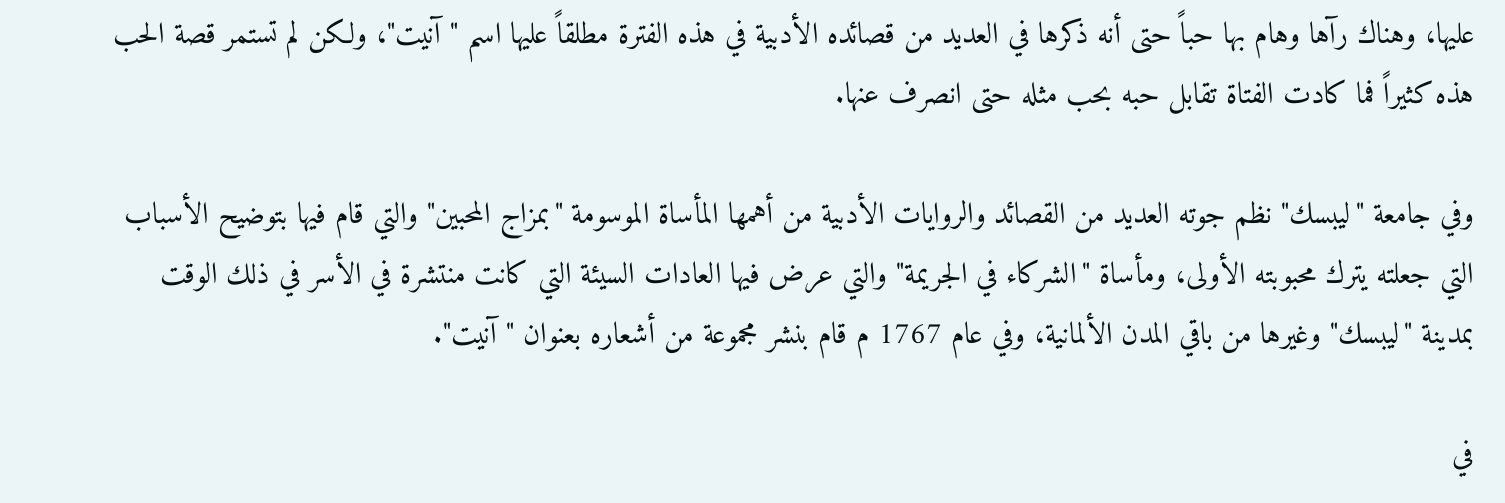عليها، وهناك رآها وهام بها حباً حتى أنه ذكرها في العديد من قصائده الأدبية في هذه الفترة مطلقاً عليها اسم "آنيت"، ولكن لم تستمر قصة الحب هذه كثيراً فما كادت الفتاة تقابل حبه بحب مثله حتى انصرف عنها.

وفي جامعة "ليبسك" نظم جوته العديد من القصائد والروايات الأدبية من أهمها المأساة الموسومة "بمزاج المحبين" والتي قام فيها بتوضيح الأسباب التي جعلته يترك محبوبته الأولى، ومأساة "الشركاء في الجريمة" والتي عرض فيها العادات السيئة التي كانت منتشرة في الأسر في ذلك الوقت بمدينة "ليبسك" وغيرها من باقي المدن الألمانية، وفي عام 1767 م قام بنشر مجموعة من أشعاره بعنوان "آنيت".

في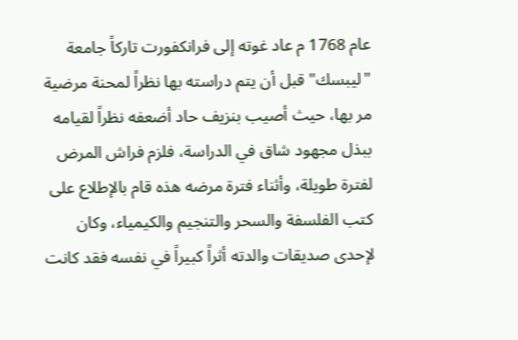عام 1768 م عاد غوته إلى فرانكفورت تاركاً جامعة "ليبسك" قبل أن يتم دراسته بها نظراً لمحنة مرضية مر بها، حيث أصيب بنزيف حاد أضعفه نظراً لقيامه ببذل مجهود شاق في الدراسة، فلزم فراش المرض لفترة طويلة، وأثناء فترة مرضه هذه قام بالإطلاع على كتب الفلسفة والسحر والتنجيم والكيمياء، وكان لإحدى صديقات والدته أثراً كبيراً في نفسه فقد كانت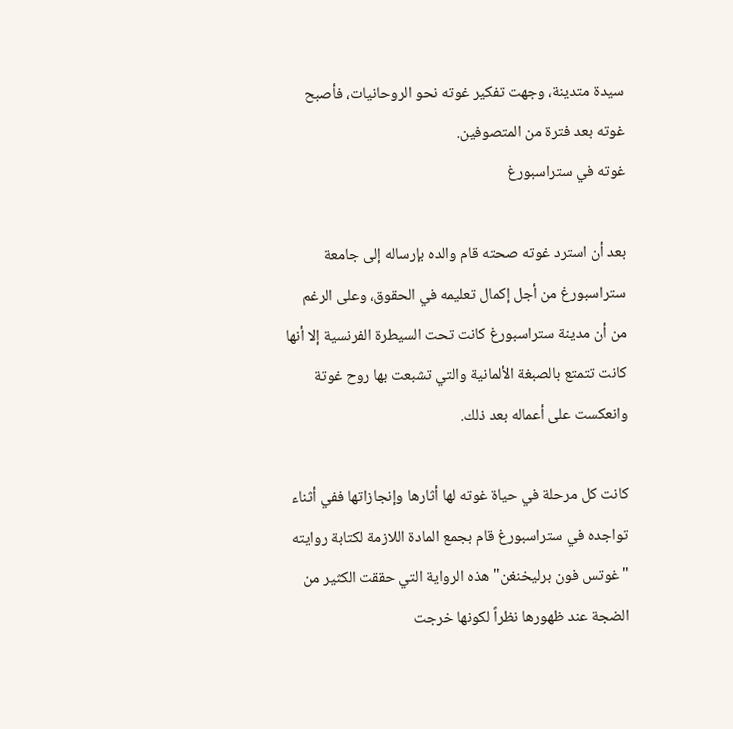سيدة متدينة، وجهت تفكير غوته نحو الروحانيات، فأصبح غوته بعد فترة من المتصوفين.
غوته في ستراسبورغ

بعد أن استرد غوته صحته قام والده بإرساله إلى جامعة ستراسبورغ من أجل إكمال تعليمه في الحقوق، وعلى الرغم من أن مدينة ستراسبورغ كانت تحت السيطرة الفرنسية إلا أنها كانت تتمتع بالصبغة الألمانية والتي تشبعت بها روح غوتة وانعكست على أعماله بعد ذلك.

كانت كل مرحلة في حياة غوته لها أثارها وإنجازاتها ففي أثناء تواجده في ستراسبورغ قام بجمع المادة اللازمة لكتابة روايته "غوتس فون برليخنغن" هذه الرواية التي حققت الكثير من الضجة عند ظهورها نظراً لكونها خرجت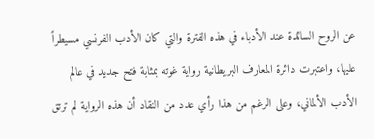عن الروح السائدة عند الأدباء في هذه الفترة والتي كان الأدب الفرنسي مسيطراً عليها، واعتبرت دائرة المعارف البريطانية رواية غوته بمثابة فتح جديد في عالم الأدب الألماني، وعلى الرغم من هذا رأي عدد من النقاد أن هذه الرواية لم ترتق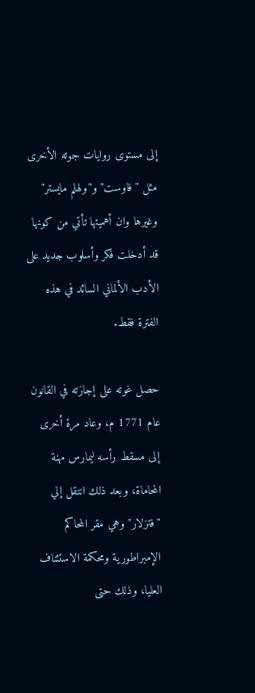إلى مستوى روايات جوته الأخرى مثل "فاوست" و"ولهلم مايستر" وغيرها وان أهميتها تأتي من كونها قد أدخلت فكر وأسلوب جديد على الأدب الألماني السائد في هذه الفترة فقط.

حصل غوته على إجازته في القانون عام 1771 م، وعاد مرة أخرى إلى مسقط رأسه ليمارس مهنة المحاماة، وبعد ذلك انتقل إلي "فتزلار" وهي مقر المحاكم الإمبراطورية ومحكمة الاستئناف العليا، وذلك حتى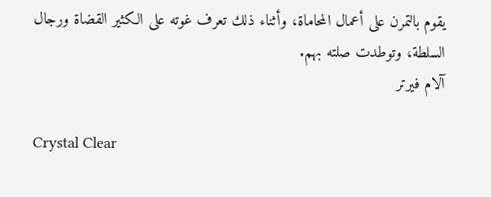يقوم بالتمرن على أعمال المحاماة، وأثناء ذلك تعرف غوته على الكثير القضاة ورجال السلطة، وتوطدت صلته بهم.
آلام فيرتر

Crystal Clear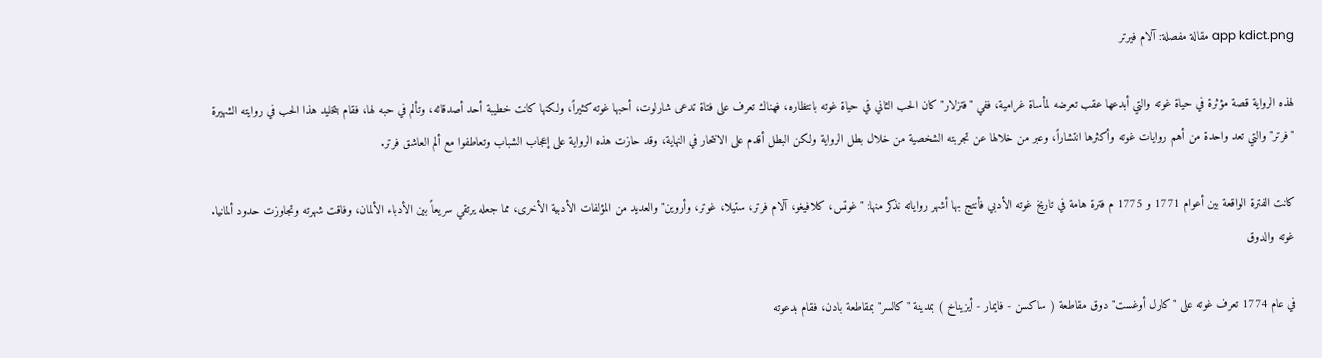app kdict.png مقالة مفصلة: آلام فيرتر

لهذه الرواية قصة مؤثرة في حياة غوته والتي أبدعها عقب تعرضه لمأساة غرامية، ففي "فتزلار" كان الحب الثاني في حياة غوته بانتظاره، فهناك تعرف على فتاة تدعى شارلوت، أحبها غوته كثيراً، ولكنها كانت خطيبة أحد أصدقائه، وتألم في حبه لها، فقام بتخليد هذا الحب في روايته الشهيرة "فرتر" والتي تعد واحدة من أهم روايات غوته وأكثرها انتشاراً، وعبر من خلالها عن تجربته الشخصية من خلال بطل الرواية ولكن البطل أقدم على الانتحار في النهاية، وقد حازت هذه الرواية على إعجاب الشباب وتعاطفوا مع ألم العاشق فرتر.

كانت الفترة الواقعة بين أعوام 1771 و 1775 م فترة هامة في تاريخ غوته الأدبي فأنتج بها أشهر رواياته نذكر منها: "غوتس، كلافيغو، آلام فرتر، ستيلا، غوتر، وأروين" والعديد من المؤلفات الأدبية الأخرى، مما جعله يرتقي سريعاً بين الأدباء الألمان، وفاقت شهرته وتجاوزت حدود ألمانيا.
غوته والدوق

في عام 1774 تعرف غوته على "كارل أوغست" دوق مقاطعة ( ساكسن - فايمار - أيزيناخ ) بمدينة "كالسر" بمقاطعة بادن، فقام بدعوته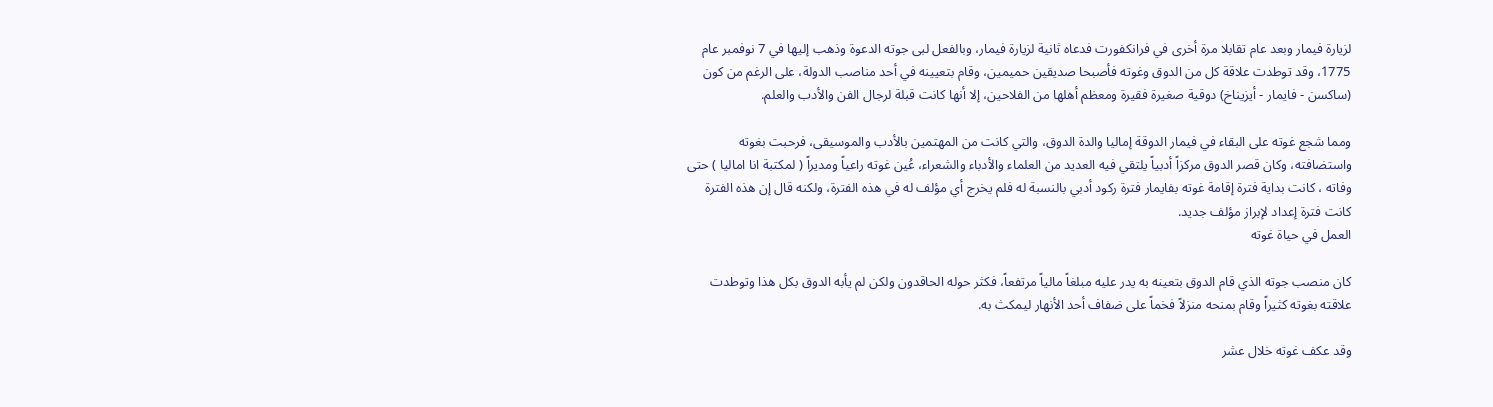لزيارة فيمار وبعد عام تقابلا مرة أخرى في فرانكفورت فدعاه ثانية لزيارة فيمار، وبالفعل لبى جوته الدعوة وذهب إليها في 7 نوفمبر عام 1775، وقد توطدت علاقة كل من الدوق وغوته فأصبحا صديقين حميمين، وقام بتعيينه في أحد مناصب الدولة، على الرغم من كون (ساكسن - فايمار - أيزيناخ) دوقية صغيرة فقيرة ومعظم أهلها من الفلاحين، إلا أنها كانت قبلة لرجال الفن والأدب والعلم.

ومما شجع غوته على البقاء في فيمار الدوقة إماليا والدة الدوق، والتي كانت من المهتمين بالأدب والموسيقى، فرحبت بغوته واستضافته، وكان قصر الدوق مركزاً أدبياً يلتقي فيه العديد من العلماء والأدباء والشعراء، عُين غوته راعياً ومديراً ( لمكتبة انا اماليا ) حتى وفاته ، كانت بداية فترة إقامة غوته بفايمار فترة ركود أدبي بالنسبة له فلم يخرج أي مؤلف له في هذه الفترة، ولكنه قال إن هذه الفترة كانت فترة إعداد لإبراز مؤلف جديد.
العمل في حياة غوته

كان منصب جوته الذي قام الدوق بتعينه به يدر عليه مبلغاً مالياً مرتفعاً، فكثر حوله الحاقدون ولكن لم يأبه الدوق بكل هذا وتوطدت علاقته بغوته كثيراً وقام بمنحه منزلاً فخماً على ضفاف أحد الأنهار ليمكث به.

وقد عكف غوته خلال عشر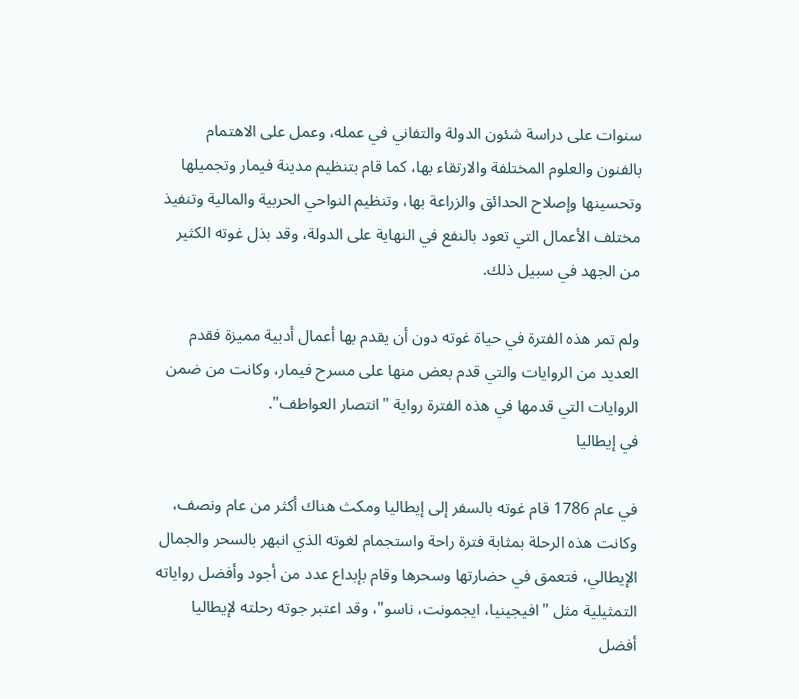سنوات على دراسة شئون الدولة والتفاني في عمله، وعمل على الاهتمام بالفنون والعلوم المختلفة والارتقاء بها، كما قام بتنظيم مدينة فيمار وتجميلها وتحسينها وإصلاح الحدائق والزراعة بها، وتنظيم النواحي الحربية والمالية وتنفيذ مختلف الأعمال التي تعود بالنفع في النهاية على الدولة، وقد بذل غوته الكثير من الجهد في سبيل ذلك.

ولم تمر هذه الفترة في حياة غوته دون أن يقدم بها أعمال أدبية مميزة فقدم العديد من الروايات والتي قدم بعض منها على مسرح فيمار، وكانت من ضمن الروايات التي قدمها في هذه الفترة رواية "انتصار العواطف".
في إيطاليا

في عام 1786 قام غوته بالسفر إلى إيطاليا ومكث هناك أكثر من عام ونصف، وكانت هذه الرحلة بمثابة فترة راحة واستجمام لغوته الذي انبهر بالسحر والجمال الإيطالي، فتعمق في حضارتها وسحرها وقام بإبداع عدد من أجود وأفضل رواياته التمثيلية مثل "افيجينيا، ايجمونت، ناسو"، وقد اعتبر جوته رحلته لإيطاليا أفضل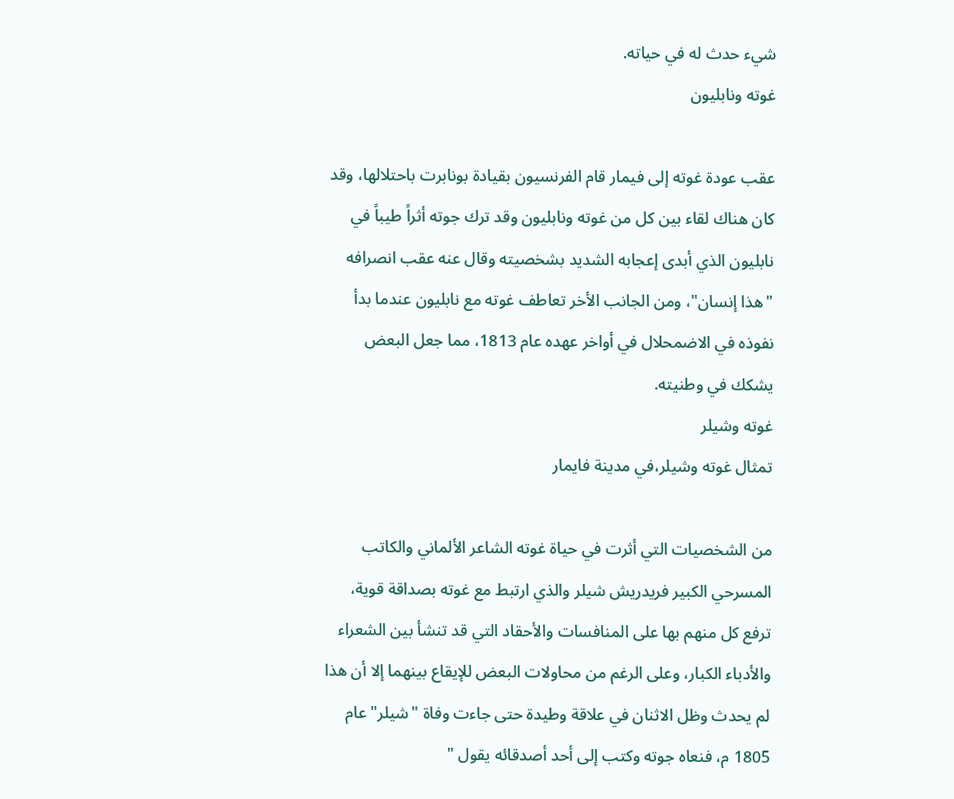شيء حدث له في حياته.
غوته ونابليون

عقب عودة غوته إلى فيمار قام الفرنسيون بقيادة بونابرت باحتلالها، وقد كان هناك لقاء بين كل من غوته ونابليون وقد ترك جوته أثراً طيباً في نابليون الذي أبدى إعجابه الشديد بشخصيته وقال عنه عقب انصرافه "هذا إنسان"، ومن الجانب الأخر تعاطف غوته مع نابليون عندما بدأ نفوذه في الاضمحلال في أواخر عهده عام 1813، مما جعل البعض يشكك في وطنيته.
غوته وشيلر
تمثال غوته وشيلر،في مدينة فايمار

من الشخصيات التي أثرت في حياة غوته الشاعر الألماني والكاتب المسرحي الكبير فريدريش شيلر والذي ارتبط مع غوته بصداقة قوية، ترفع كل منهم بها على المنافسات والأحقاد التي قد تنشأ بين الشعراء والأدباء الكبار، وعلى الرغم من محاولات البعض للإيقاع بينهما إلا أن هذا لم يحدث وظل الاثنان في علاقة وطيدة حتى جاءت وفاة "شيلر" عام 1805 م، فنعاه جوته وكتب إلى أحد أصدقائه يقول "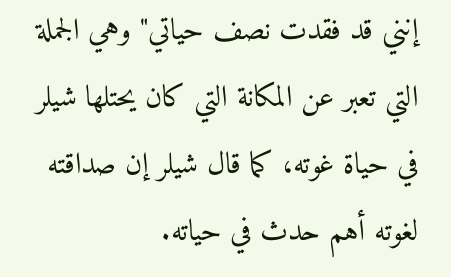إنني قد فقدت نصف حياتي" وهي الجملة التي تعبر عن المكانة التي كان يحتلها شيلر في حياة غوته، كما قال شيلر إن صداقته لغوته أهم حدث في حياته.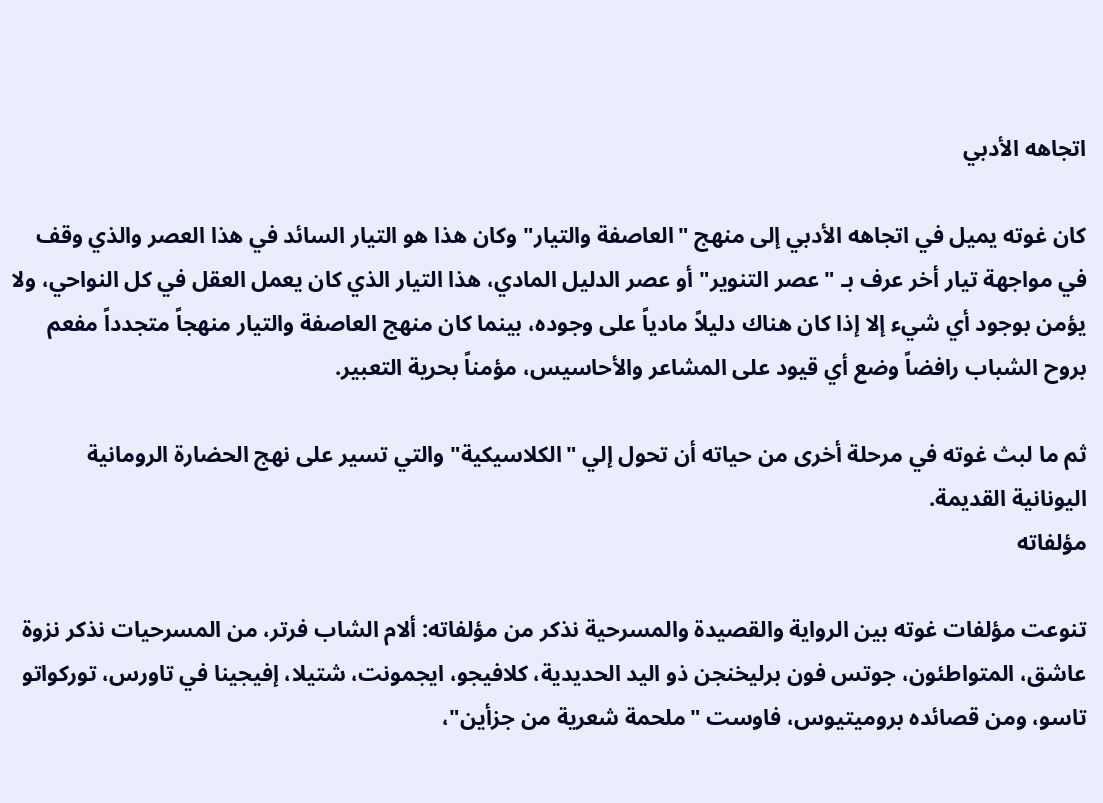اتجاهه الأدبي

كان غوته يميل في اتجاهه الأدبي إلى منهج "العاصفة والتيار" وكان هذا هو التيار السائد في هذا العصر والذي وقف في مواجهة تيار أخر عرف بـ "عصر التنوير" أو عصر الدليل المادي، هذا التيار الذي كان يعمل العقل في كل النواحي، ولا يؤمن بوجود أي شيء إلا إذا كان هناك دليلاً مادياً على وجوده، بينما كان منهج العاصفة والتيار منهجاً متجدداً مفعم بروح الشباب رافضاً وضع أي قيود على المشاعر والأحاسيس، مؤمناً بحرية التعبير.

ثم ما لبث غوته في مرحلة أخرى من حياته أن تحول إلي "الكلاسيكية" والتي تسير على نهج الحضارة الرومانية اليونانية القديمة.
مؤلفاته

تنوعت مؤلفات غوته بين الرواية والقصيدة والمسرحية نذكر من مؤلفاته: ألام الشاب فرتر، من المسرحيات نذكر نزوة عاشق، المتواطئون، جوتس فون برليخنجن ذو اليد الحديدية، كلافيجو، ايجمونت، شتيلا، إفيجينا في تاورس، توركواتو تاسو، ومن قصائده بروميتيوس، فاوست "ملحمة شعرية من جزأين"،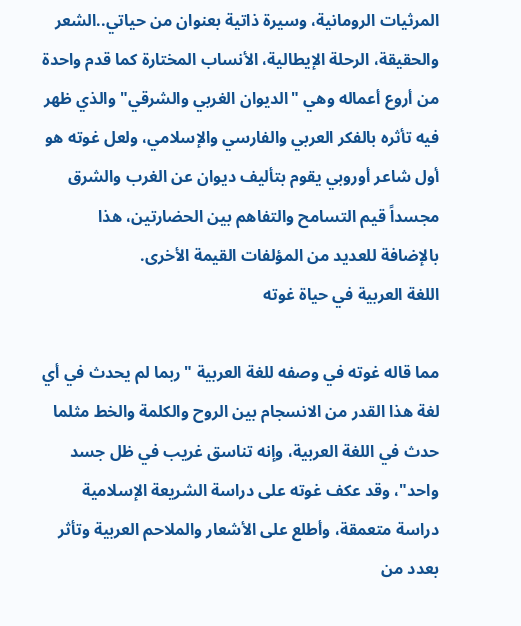المرثيات الرومانية، وسيرة ذاتية بعنوان من حياتي..الشعر والحقيقة، الرحلة الإيطالية، الأنساب المختارة كما قدم واحدة من أروع أعماله وهي "الديوان الغربي والشرقي" والذي ظهر فيه تأثره بالفكر العربي والفارسي والإسلامي، ولعل غوته هو أول شاعر أوروبي يقوم بتأليف ديوان عن الغرب والشرق مجسداً قيم التسامح والتفاهم بين الحضارتين، هذا بالإضافة للعديد من المؤلفات القيمة الأخرى.
اللغة العربية في حياة غوته

مما قاله غوته في وصفه للغة العربية " ربما لم يحدث في أي لغة هذا القدر من الانسجام بين الروح والكلمة والخط مثلما حدث في اللغة العربية، وإنه تناسق غريب في ظل جسد واحد"، وقد عكف غوته على دراسة الشريعة الإسلامية دراسة متعمقة، وأطلع على الأشعار والملاحم العربية وتأثر بعدد من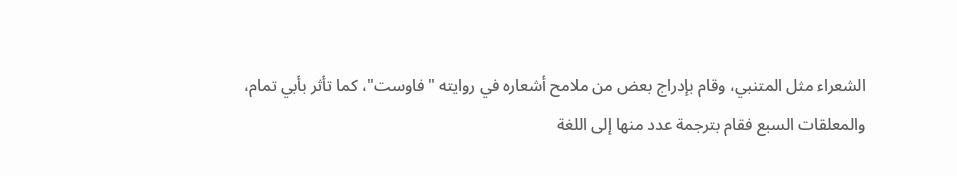الشعراء مثل المتنبي، وقام بإدراج بعض من ملامح أشعاره في روايته "فاوست"، كما تأثر بأبي تمام، والمعلقات السبع فقام بترجمة عدد منها إلى اللغة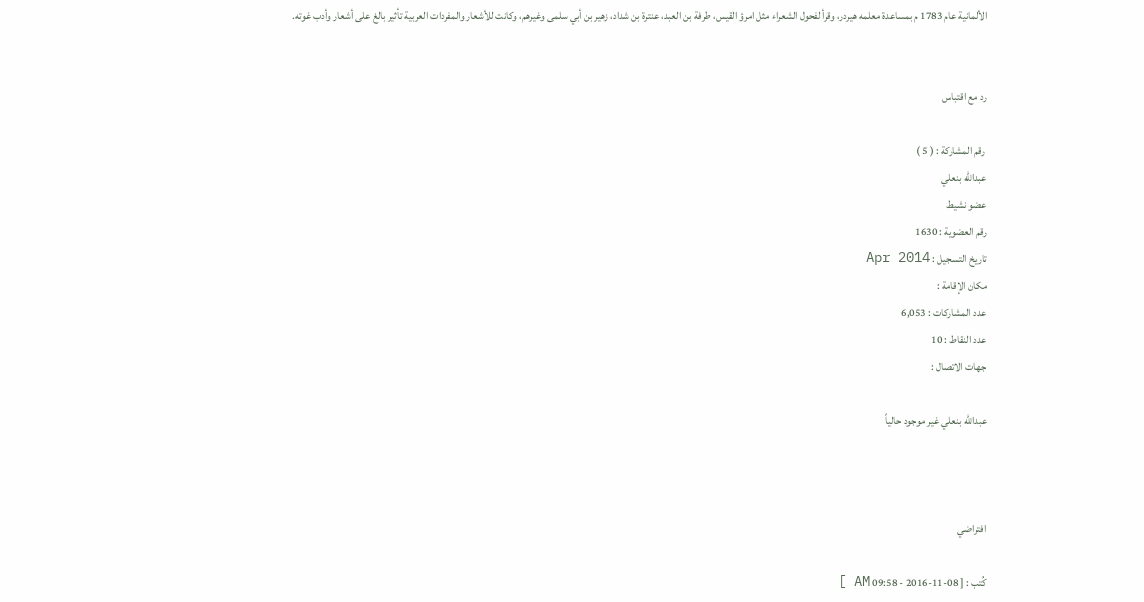الألمانية عام 1783 م بمساعدة معلمه هيردر، وقرأ لفحول الشعراء مثل امرؤ القيس، طرفة بن العبد، عنترة بن شداد، زهير بن أبي سلمى وغيرهم، وكانت للأشعار والمفردات العربية تأثير بالغ على أشعار وأدب غوته.


رد مع اقتباس

 رقم المشاركة : ( 5 )
عبدالله بنعلي
عضو نشيط
رقم العضوية : 1630
تاريخ التسجيل : Apr 2014
مكان الإقامة :
عدد المشاركات : 6,053
عدد النقاط : 10
جهات الاتصال :

عبدالله بنعلي غير موجود حالياً



افتراضي

كُتب : [ 08-11-2016 - 09:58 AM ]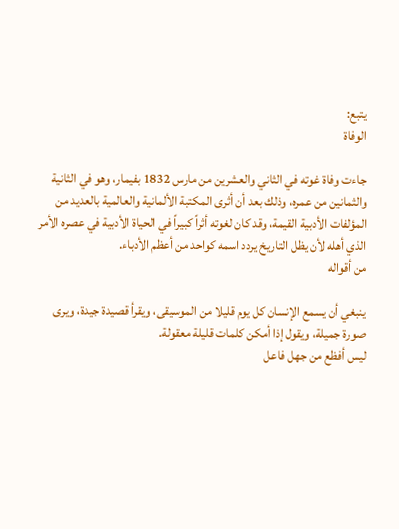يتبع:
الوفاة

جاءت وفاة غوته في الثاني والعشرين من مارس 1832 بفيمار، وهو في الثانية والثمانين من عمره، وذلك بعد أن أثرى المكتبة الألمانية والعالمية بالعديد من المؤلفات الأدبية القيمة، وقد كان لغوته أثراً كبيراً في الحياة الأدبية في عصره الأمر الذي أهله لأن يظل التاريخ يردد اسمه كواحد من أعظم الأدباء.
من أقواله

ينبغي أن يسمع الإنسان كل يوم قليلا من الموسيقى، ويقرأ قصيدة جيدة، ويرى صورة جميلة، ويقول إذا أمكن كلمات قليلة معقولة.
ليس أفظع من جهل فاعل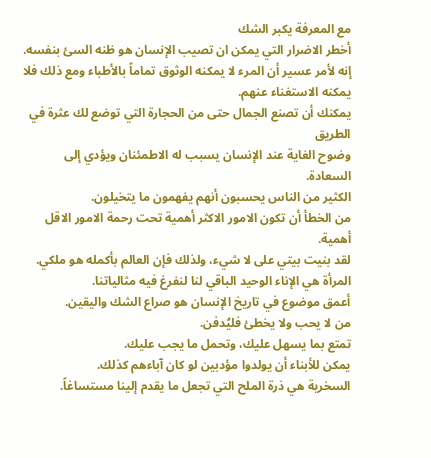مع المعرفة يكبر الشك
أخطر الاضرار التي يمكن ان تصيب الإنسان هو ظنه السئ بنفسه.
إنه لأمر عسير أن المرء لا يمكنه الوثوق تماماً بالأطباء ومع ذلك فلا يمكنه الاستغناء عنهم.
يمكنك أن تصنع الجمال حتى من الحجارة التي توضع لك عثرة في الطريق
وضوح الغاية عند الإنسان يسبب له الاطمئنان ويؤدي إلى السعادة.
الكثير من الناس يحسبون أنهم يفهمون ما يتخيلون.
من الخطأ أن تكون الامور الاكثر أهمية تحت رحمة الامور الاقل أهمية.
لقد بنيت بيتي على لا شيء، ولذلك فإن العالم بأكمله هو ملكي.
المرأة هي الإناء الوحيد الباقي لنا لنفرغ فيه مثالياتنا.
أعمق موضوع في تاريخ الإنسان هو صراع الشك واليقين.
من لا يحب ولا يخطئ فليُدفن.
تمتع بما يسهل عليك، وتحمل ما يجب عليك.
يمكن للأبناء أن يولدوا مؤدبين لو كان آباءهم كذلك.
السخرية هي ذرة الملح التي تجعل ما يقدم إلينا مستساغاً.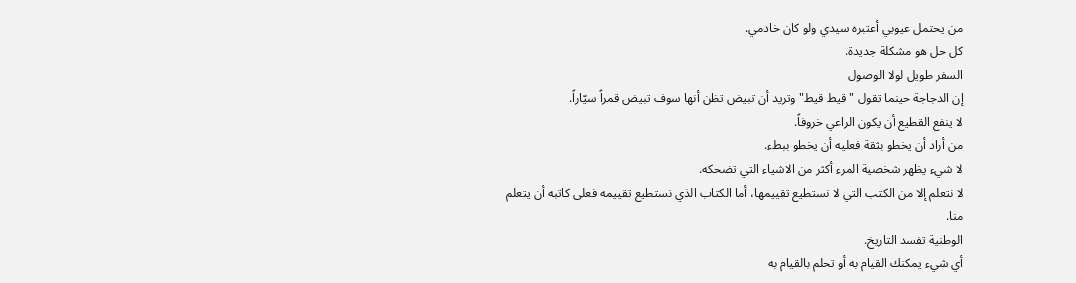من يحتمل عيوبي أعتبره سيدي ولو كان خادمي.
كل حل هو مشكلة جديدة.
السفر طويل لولا الوصول
إن الدجاجة حينما تقول "قيط قيط" وتريد أن تبيض تظن أنها سوف تبيض قمراً سيّاراً.
لا ينفع القطيع أن يكون الراعي خروفاً.
من أراد أن يخطو بثقة فعليه أن يخطو ببطء.
لا شيء يظهر شخصية المرء أكثر من الاشياء التي تضحكه.
لا نتعلم إلا من الكتب التي لا نستطيع تقييمها، أما الكتاب الذي نستطيع تقييمه فعلى كاتبه أن يتعلم منا.
الوطنية تفسد التاريخ.
أي شيء يمكنك القيام به أو تحلم بالقيام به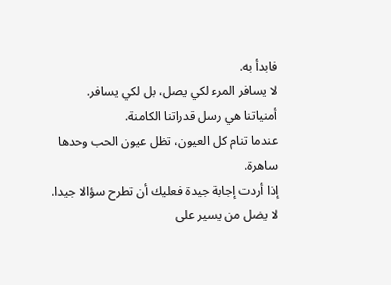فابدأ به.
لا يسافر المرء لكي يصل، بل لكي يسافر.
أمنياتنا هي رسل قدراتنا الكامنة.
عندما تنام كل العيون، تظل عيون الحب وحدها ساهرة.
إذا أردت إجابة جيدة فعليك أن تطرح سؤالا جيدا.
لا يضل من يسير على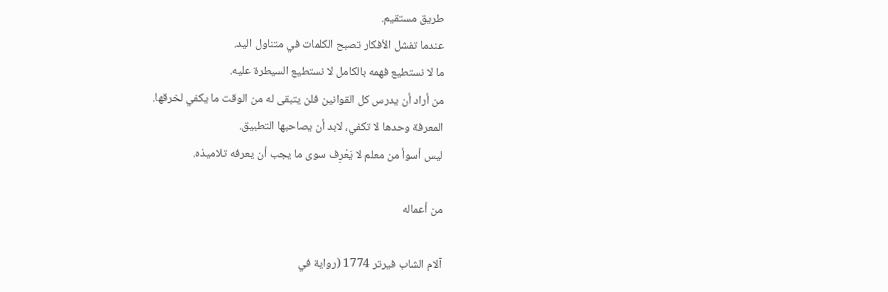طريق مستقيم.
عندما تفشل الأفكار تصبح الكلمات في متناول اليد.
ما لا نستطيع فهمه بالكامل لا نستطيع السيطرة عليه.
من أراد أن يدرس كل القوانين فلن يتبقى له من الوقت ما يكفي لخرقها.
المعرفة وحدها لا تكفي، لابد أن يصاحبها التطبيق.
ليس أسوأ من معلم لا يَعْرِف سوى ما يجب أن يعرفه تلاميذه.

من أعماله

آلام الشاب فيرتر 1774 (رواية في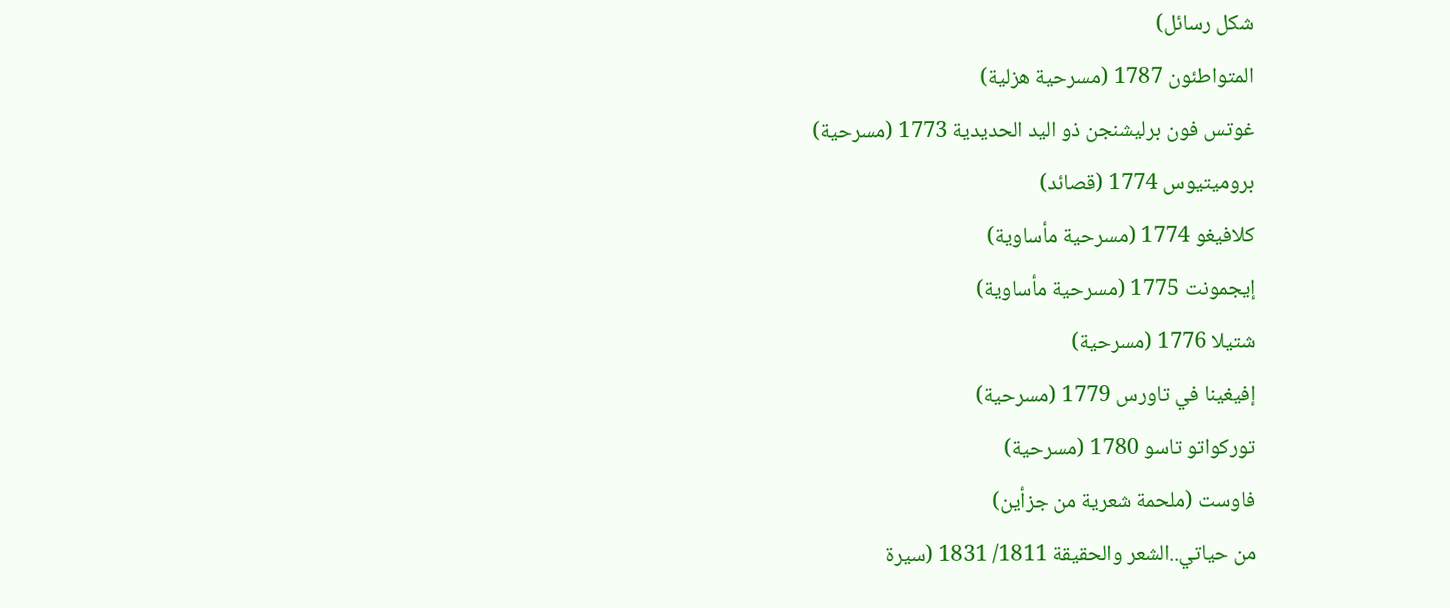شكل رسائل)
المتواطئون 1787 (مسرحية هزلية)
غوتس فون برليشنجن ذو اليد الحديدية 1773 (مسرحية)
بروميتيوس 1774 (قصائد)
كلافيغو 1774 (مسرحية مأساوية)
إيجمونت 1775 (مسرحية مأساوية)
شتيلا 1776 (مسرحية)
إفيغينا في تاورس 1779 (مسرحية)
توركواتو تاسو 1780 (مسرحية)
فاوست (ملحمة شعرية من جزأين)
من حياتي..الشعر والحقيقة 1811/ 1831 (سيرة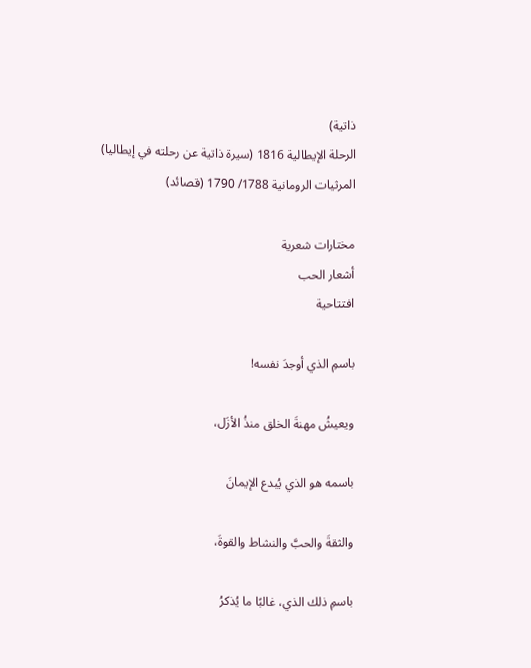ذاتية)
الرحلة الإيطالية 1816 (سيرة ذاتية عن رحلته في إيطاليا)
المرثيات الرومانية 1788/ 1790 (قصائد)

مختارات شعرية
أشعار الحب
افتتاحية

باسمِ الذي أوجدَ نفسه!

ويعيشُ مهنةَ الخلق منذُ الأزَل،

باسمه هو الذي يُبدع الإيمانَ

والثقةَ والحبَّ والنشاط والقوةَ،

باسمِ ذلك الذي، غالبًا ما يُذكرُ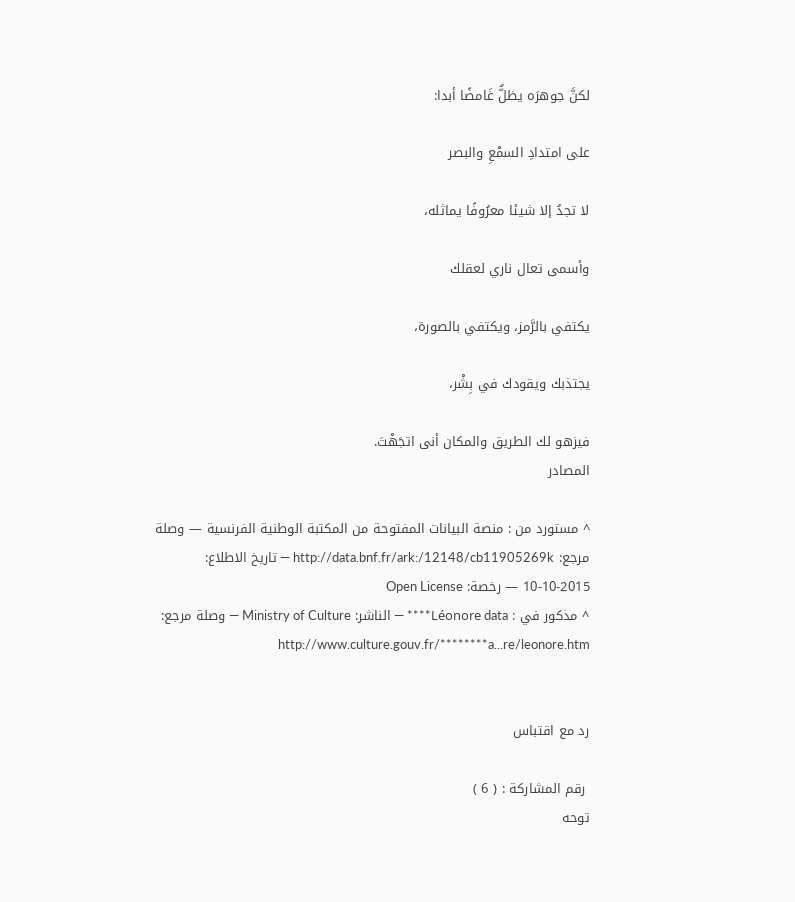لكنَّ جوهرَه يظلٌّ غَامضًا أبدا:

على امتدادِ السمْعِ والبصر

لا تجدُ إلا شيئا معرُوفًا يماثله،

وأسمى تعال ناري لعقلك

يكتفي بالرَّمز، ويكتفي بالصورة،

يجتذبك ويقودك في بِشْر،

فيزهو لك الطريق والمكان أنى اتجَهْتَ.
المصادر

^ مستورد من : منصة البيانات المفتوحة من المكتبة الوطنية الفرنسية — وصلة مرجع: http://data.bnf.fr/ark:/12148/cb11905269k — تاريخ الاطلاع: 2015-10-10 — رخصة: Open License
^ مذكور في : Léonore data**** — الناشر: Ministry of Culture — وصلة مرجع: http://www.culture.gouv.fr/********a...re/leonore.htm


رد مع اقتباس

 رقم المشاركة : ( 6 )
توحه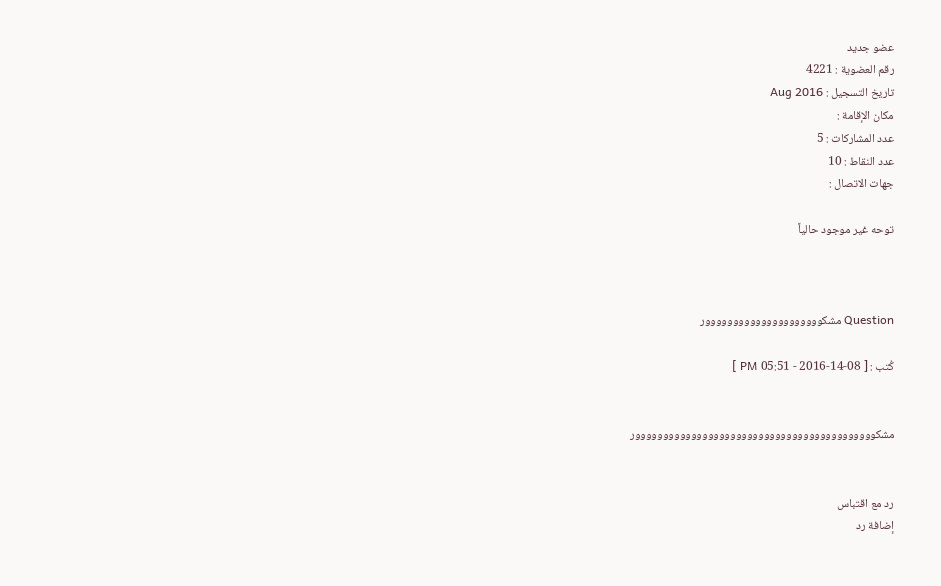عضو جديد
رقم العضوية : 4221
تاريخ التسجيل : Aug 2016
مكان الإقامة :
عدد المشاركات : 5
عدد النقاط : 10
جهات الاتصال :

توحه غير موجود حالياً



Question مشكووووووووووووووووووووور

كُتب : [ 08-14-2016 - 05:51 PM ]


مشكووووووووووووووووووووووووووووووووووووووووووور


رد مع اقتباس
إضافة رد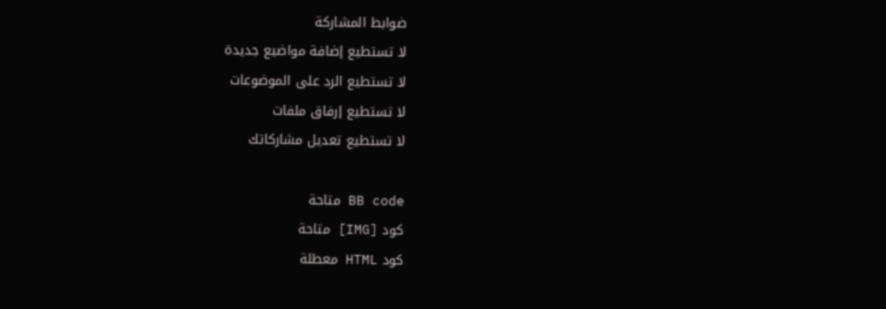ضوابط المشاركة
لا تستطيع إضافة مواضيع جديدة
لا تستطيع الرد على الموضوعات
لا تستطيع إرفاق ملفات
لا تستطيع تعديل مشاركاتك

BB code متاحة
كود [IMG] متاحة
كود HTML معطلة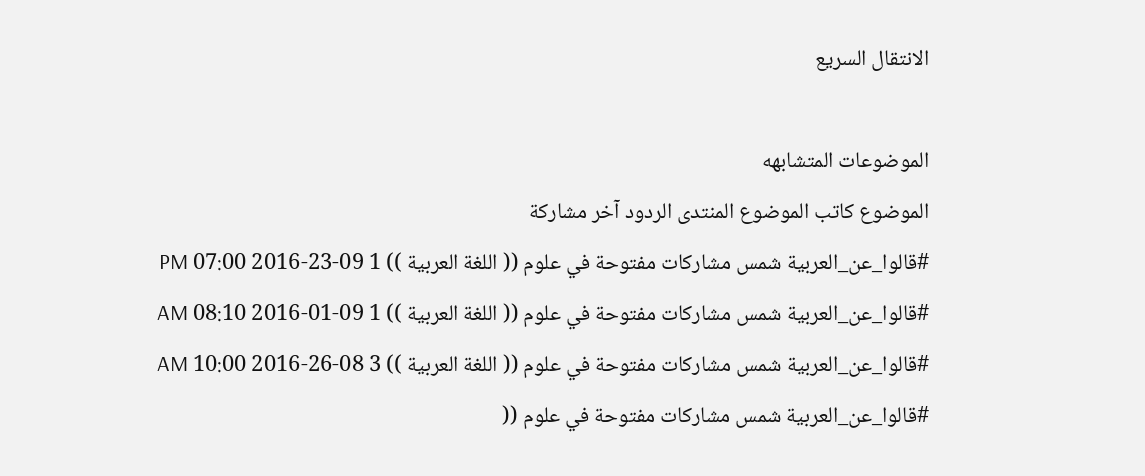الانتقال السريع

الموضوعات المتشابهه
الموضوع كاتب الموضوع المنتدى الردود آخر مشاركة
#قالوا_عن_العربية شمس مشاركات مفتوحة في علوم (( اللغة العربية )) 1 09-23-2016 07:00 PM
#قالوا_عن_العربية شمس مشاركات مفتوحة في علوم (( اللغة العربية )) 1 09-01-2016 08:10 AM
#قالوا_عن_العربية شمس مشاركات مفتوحة في علوم (( اللغة العربية )) 3 08-26-2016 10:00 AM
#قالوا_عن_العربية شمس مشاركات مفتوحة في علوم ((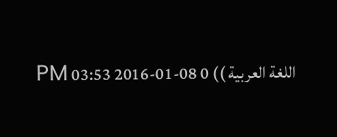اللغة العربية )) 0 08-01-2016 03:53 PM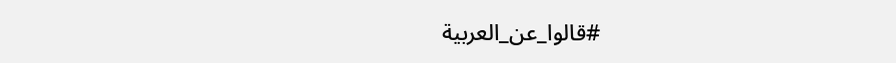#قالوا_عن_العربية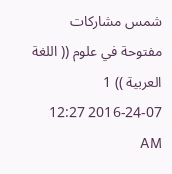شمس مشاركات مفتوحة في علوم (( اللغة العربية )) 1 07-24-2016 12:27 AM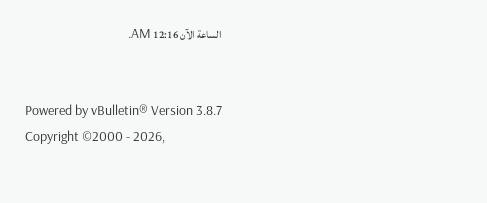الساعة الآن 12:16 AM.


Powered by vBulletin® Version 3.8.7
Copyright ©2000 - 2026,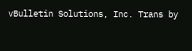vBulletin Solutions, Inc. Trans by